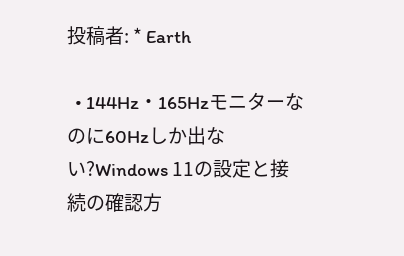投稿者: * Earth

  • 144Hz・165Hzモニターなのに60Hzしか出ない?Windows 11の設定と接続の確認方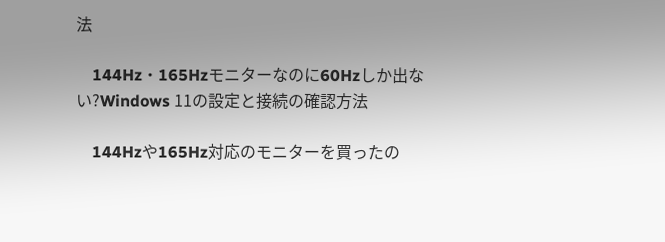法

    144Hz・165Hzモニターなのに60Hzしか出ない?Windows 11の設定と接続の確認方法

    144Hzや165Hz対応のモニターを買ったの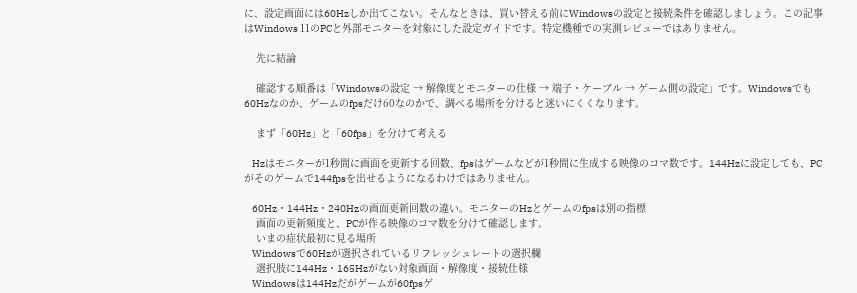に、設定画面には60Hzしか出てこない。そんなときは、買い替える前にWindowsの設定と接続条件を確認しましょう。この記事はWindows 11のPCと外部モニターを対象にした設定ガイドです。特定機種での実測レビューではありません。

    先に結論

    確認する順番は「Windowsの設定 → 解像度とモニターの仕様 → 端子・ケーブル → ゲーム側の設定」です。Windowsでも60Hzなのか、ゲームのfpsだけ60なのかで、調べる場所を分けると迷いにくくなります。

    まず「60Hz」と「60fps」を分けて考える

    Hzはモニターが1秒間に画面を更新する回数、fpsはゲームなどが1秒間に生成する映像のコマ数です。144Hzに設定しても、PCがそのゲームで144fpsを出せるようになるわけではありません。

    60Hz・144Hz・240Hzの画面更新回数の違い。モニターのHzとゲームのfpsは別の指標
    画面の更新頻度と、PCが作る映像のコマ数を分けて確認します。
    いまの症状最初に見る場所
    Windowsで60Hzが選択されているリフレッシュレートの選択欄
    選択肢に144Hz・165Hzがない対象画面・解像度・接続仕様
    Windowsは144Hzだがゲームが60fpsゲ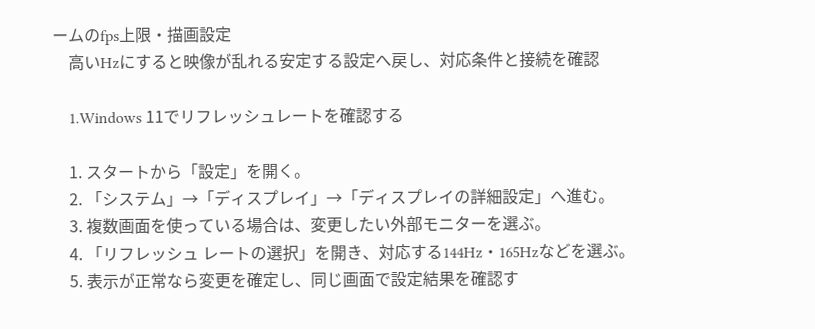ームのfps上限・描画設定
    高いHzにすると映像が乱れる安定する設定へ戻し、対応条件と接続を確認

    1.Windows 11でリフレッシュレートを確認する

    1. スタートから「設定」を開く。
    2. 「システム」→「ディスプレイ」→「ディスプレイの詳細設定」へ進む。
    3. 複数画面を使っている場合は、変更したい外部モニターを選ぶ。
    4. 「リフレッシュ レートの選択」を開き、対応する144Hz・165Hzなどを選ぶ。
    5. 表示が正常なら変更を確定し、同じ画面で設定結果を確認す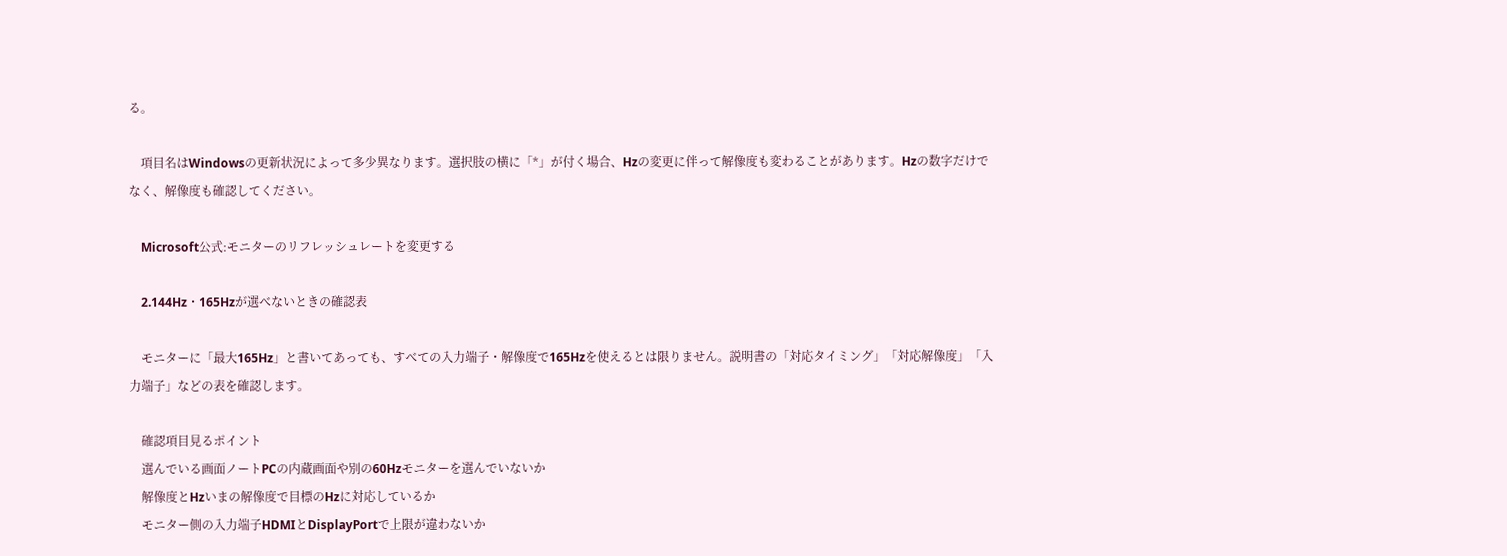る。

    項目名はWindowsの更新状況によって多少異なります。選択肢の横に「*」が付く場合、Hzの変更に伴って解像度も変わることがあります。Hzの数字だけでなく、解像度も確認してください。

    Microsoft公式:モニターのリフレッシュレートを変更する

    2.144Hz・165Hzが選べないときの確認表

    モニターに「最大165Hz」と書いてあっても、すべての入力端子・解像度で165Hzを使えるとは限りません。説明書の「対応タイミング」「対応解像度」「入力端子」などの表を確認します。

    確認項目見るポイント
    選んでいる画面ノートPCの内蔵画面や別の60Hzモニターを選んでいないか
    解像度とHzいまの解像度で目標のHzに対応しているか
    モニター側の入力端子HDMIとDisplayPortで上限が違わないか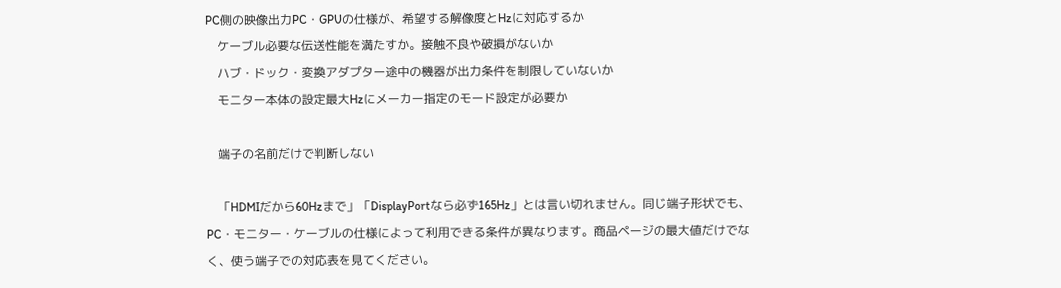PC側の映像出力PC・GPUの仕様が、希望する解像度とHzに対応するか
    ケーブル必要な伝送性能を満たすか。接触不良や破損がないか
    ハブ・ドック・変換アダプター途中の機器が出力条件を制限していないか
    モニター本体の設定最大Hzにメーカー指定のモード設定が必要か

    端子の名前だけで判断しない

    「HDMIだから60Hzまで」「DisplayPortなら必ず165Hz」とは言い切れません。同じ端子形状でも、PC・モニター・ケーブルの仕様によって利用できる条件が異なります。商品ページの最大値だけでなく、使う端子での対応表を見てください。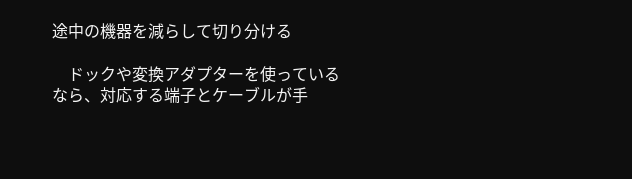途中の機器を減らして切り分ける

    ドックや変換アダプターを使っているなら、対応する端子とケーブルが手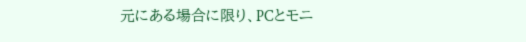元にある場合に限り、PCとモニ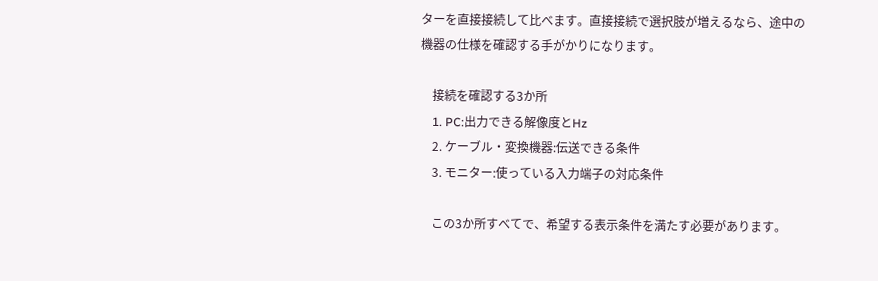ターを直接接続して比べます。直接接続で選択肢が増えるなら、途中の機器の仕様を確認する手がかりになります。

    接続を確認する3か所
    1. PC:出力できる解像度とHz
    2. ケーブル・変換機器:伝送できる条件
    3. モニター:使っている入力端子の対応条件

    この3か所すべてで、希望する表示条件を満たす必要があります。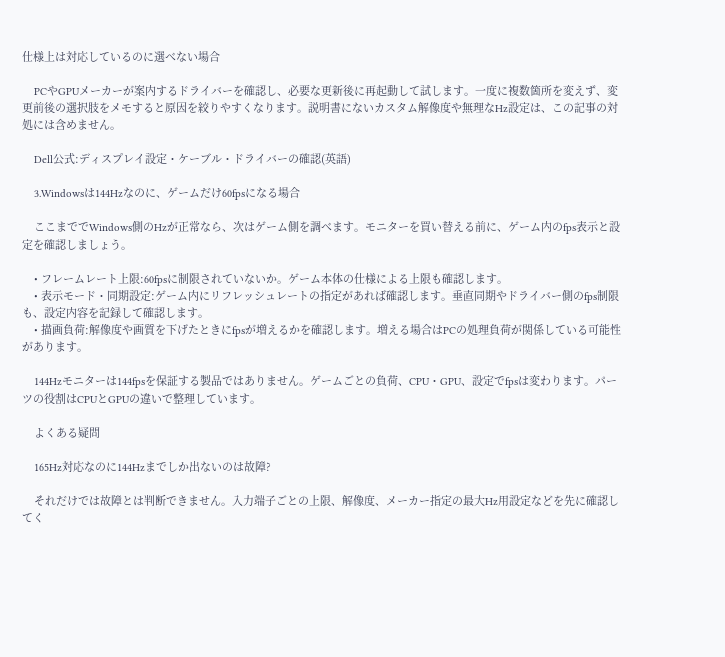仕様上は対応しているのに選べない場合

    PCやGPUメーカーが案内するドライバーを確認し、必要な更新後に再起動して試します。一度に複数箇所を変えず、変更前後の選択肢をメモすると原因を絞りやすくなります。説明書にないカスタム解像度や無理なHz設定は、この記事の対処には含めません。

    Dell公式:ディスプレイ設定・ケーブル・ドライバーの確認(英語)

    3.Windowsは144Hzなのに、ゲームだけ60fpsになる場合

    ここまででWindows側のHzが正常なら、次はゲーム側を調べます。モニターを買い替える前に、ゲーム内のfps表示と設定を確認しましょう。

    • フレームレート上限:60fpsに制限されていないか。ゲーム本体の仕様による上限も確認します。
    • 表示モード・同期設定:ゲーム内にリフレッシュレートの指定があれば確認します。垂直同期やドライバー側のfps制限も、設定内容を記録して確認します。
    • 描画負荷:解像度や画質を下げたときにfpsが増えるかを確認します。増える場合はPCの処理負荷が関係している可能性があります。

    144Hzモニターは144fpsを保証する製品ではありません。ゲームごとの負荷、CPU・GPU、設定でfpsは変わります。パーツの役割はCPUとGPUの違いで整理しています。

    よくある疑問

    165Hz対応なのに144Hzまでしか出ないのは故障?

    それだけでは故障とは判断できません。入力端子ごとの上限、解像度、メーカー指定の最大Hz用設定などを先に確認してく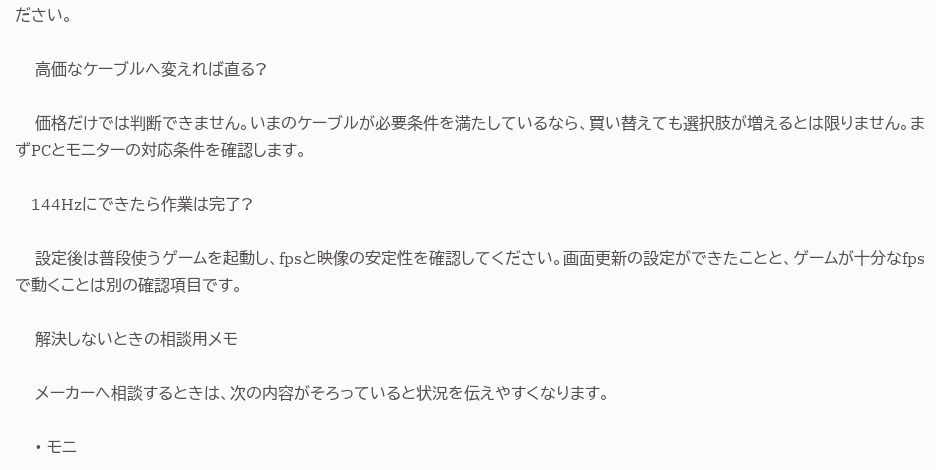ださい。

    高価なケーブルへ変えれば直る?

    価格だけでは判断できません。いまのケーブルが必要条件を満たしているなら、買い替えても選択肢が増えるとは限りません。まずPCとモニターの対応条件を確認します。

    144Hzにできたら作業は完了?

    設定後は普段使うゲームを起動し、fpsと映像の安定性を確認してください。画面更新の設定ができたことと、ゲームが十分なfpsで動くことは別の確認項目です。

    解決しないときの相談用メモ

    メーカーへ相談するときは、次の内容がそろっていると状況を伝えやすくなります。

    • モニ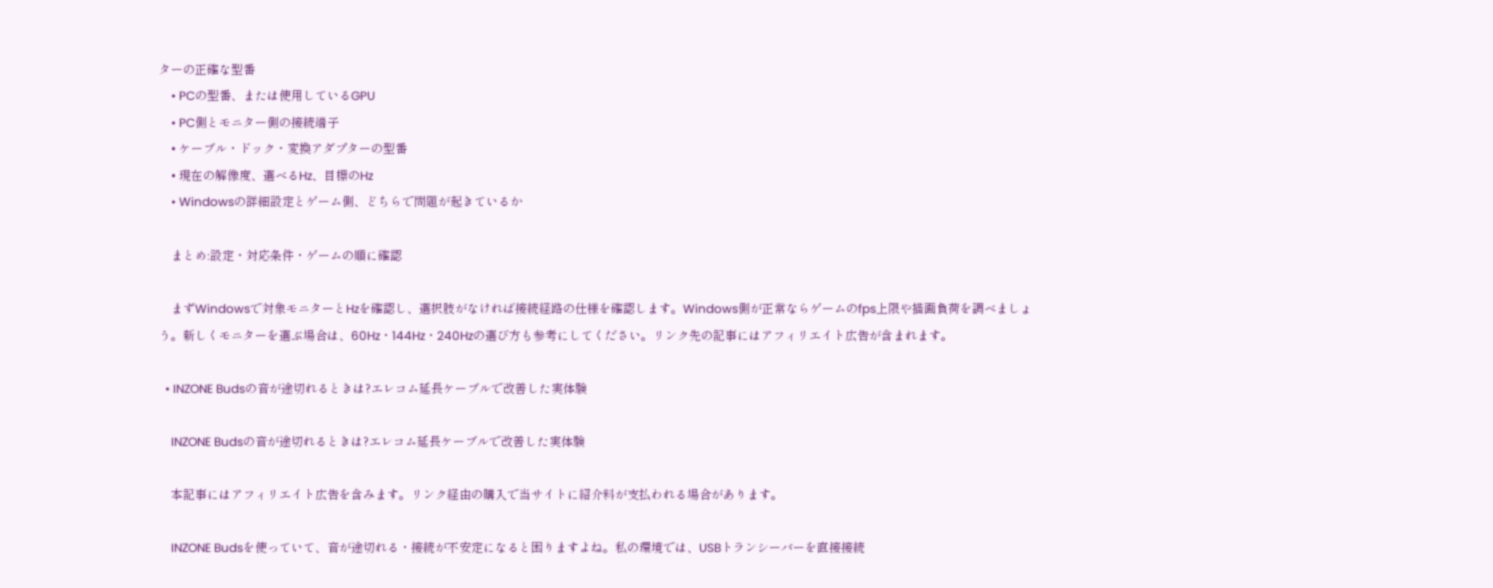ターの正確な型番
    • PCの型番、または使用しているGPU
    • PC側とモニター側の接続端子
    • ケーブル・ドック・変換アダプターの型番
    • 現在の解像度、選べるHz、目標のHz
    • Windowsの詳細設定とゲーム側、どちらで問題が起きているか

    まとめ:設定・対応条件・ゲームの順に確認

    まずWindowsで対象モニターとHzを確認し、選択肢がなければ接続経路の仕様を確認します。Windows側が正常ならゲームのfps上限や描画負荷を調べましょう。新しくモニターを選ぶ場合は、60Hz・144Hz・240Hzの選び方も参考にしてください。リンク先の記事にはアフィリエイト広告が含まれます。

  • INZONE Budsの音が途切れるときは?エレコム延長ケーブルで改善した実体験

    INZONE Budsの音が途切れるときは?エレコム延長ケーブルで改善した実体験

    本記事にはアフィリエイト広告を含みます。リンク経由の購入で当サイトに紹介料が支払われる場合があります。

    INZONE Budsを使っていて、音が途切れる・接続が不安定になると困りますよね。私の環境では、USBトランシーバーを直接接続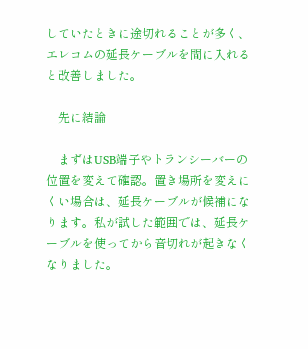していたときに途切れることが多く、エレコムの延長ケーブルを間に入れると改善しました。

    先に結論

    まずはUSB端子やトランシーバーの位置を変えて確認。置き場所を変えにくい場合は、延長ケーブルが候補になります。私が試した範囲では、延長ケーブルを使ってから音切れが起きなくなりました。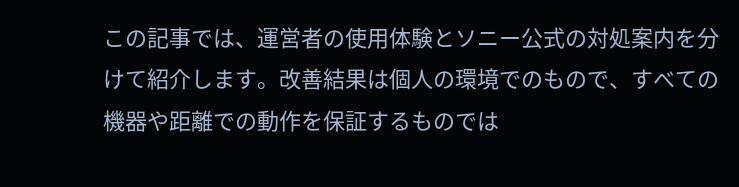この記事では、運営者の使用体験とソニー公式の対処案内を分けて紹介します。改善結果は個人の環境でのもので、すべての機器や距離での動作を保証するものでは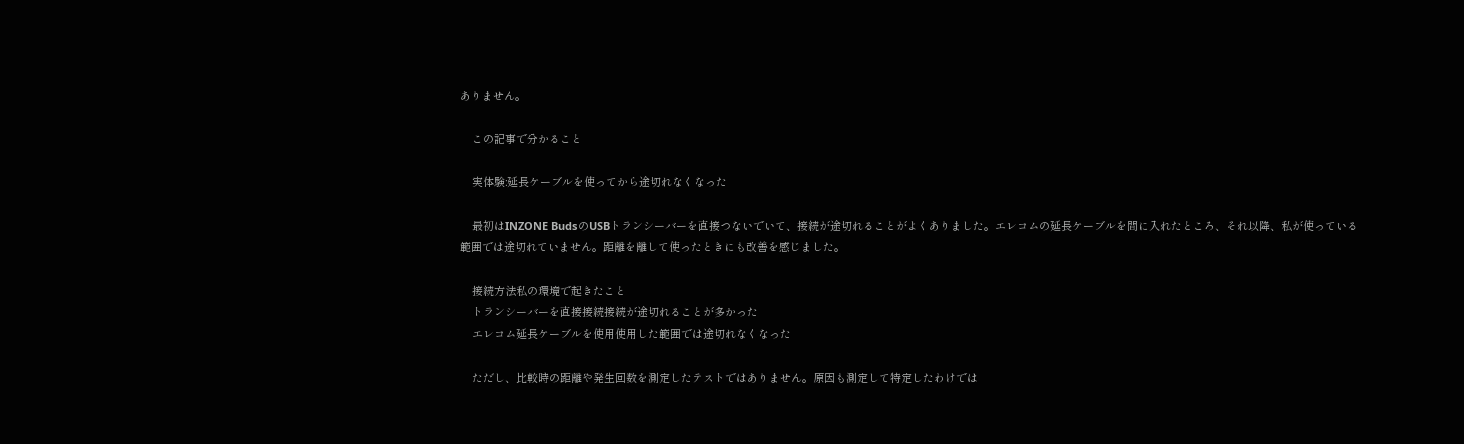ありません。

    この記事で分かること

    実体験:延長ケーブルを使ってから途切れなくなった

    最初はINZONE BudsのUSBトランシーバーを直接つないでいて、接続が途切れることがよくありました。エレコムの延長ケーブルを間に入れたところ、それ以降、私が使っている範囲では途切れていません。距離を離して使ったときにも改善を感じました。

    接続方法私の環境で起きたこと
    トランシーバーを直接接続接続が途切れることが多かった
    エレコム延長ケーブルを使用使用した範囲では途切れなくなった

    ただし、比較時の距離や発生回数を測定したテストではありません。原因も測定して特定したわけでは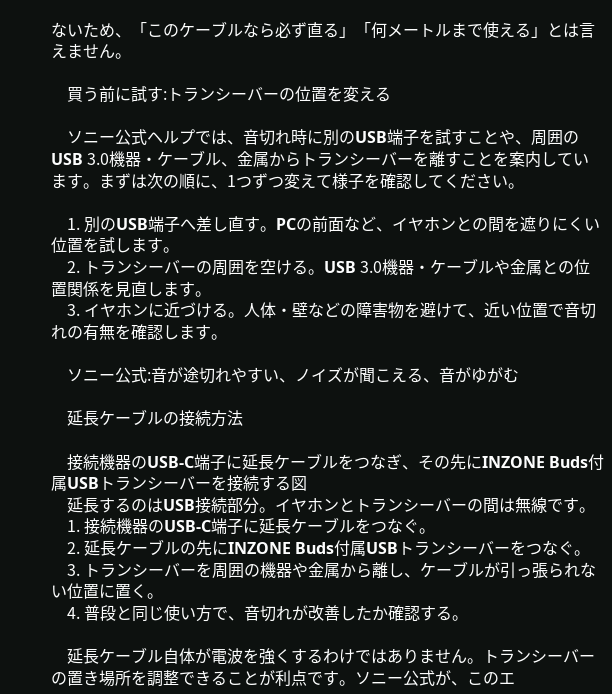ないため、「このケーブルなら必ず直る」「何メートルまで使える」とは言えません。

    買う前に試す:トランシーバーの位置を変える

    ソニー公式ヘルプでは、音切れ時に別のUSB端子を試すことや、周囲のUSB 3.0機器・ケーブル、金属からトランシーバーを離すことを案内しています。まずは次の順に、1つずつ変えて様子を確認してください。

    1. 別のUSB端子へ差し直す。PCの前面など、イヤホンとの間を遮りにくい位置を試します。
    2. トランシーバーの周囲を空ける。USB 3.0機器・ケーブルや金属との位置関係を見直します。
    3. イヤホンに近づける。人体・壁などの障害物を避けて、近い位置で音切れの有無を確認します。

    ソニー公式:音が途切れやすい、ノイズが聞こえる、音がゆがむ

    延長ケーブルの接続方法

    接続機器のUSB-C端子に延長ケーブルをつなぎ、その先にINZONE Buds付属USBトランシーバーを接続する図
    延長するのはUSB接続部分。イヤホンとトランシーバーの間は無線です。
    1. 接続機器のUSB-C端子に延長ケーブルをつなぐ。
    2. 延長ケーブルの先にINZONE Buds付属USBトランシーバーをつなぐ。
    3. トランシーバーを周囲の機器や金属から離し、ケーブルが引っ張られない位置に置く。
    4. 普段と同じ使い方で、音切れが改善したか確認する。

    延長ケーブル自体が電波を強くするわけではありません。トランシーバーの置き場所を調整できることが利点です。ソニー公式が、このエ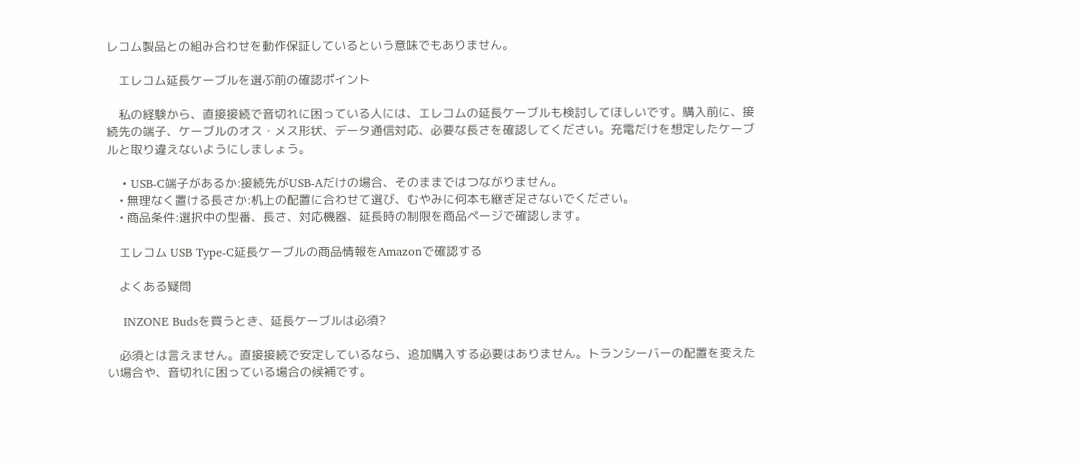レコム製品との組み合わせを動作保証しているという意味でもありません。

    エレコム延長ケーブルを選ぶ前の確認ポイント

    私の経験から、直接接続で音切れに困っている人には、エレコムの延長ケーブルも検討してほしいです。購入前に、接続先の端子、ケーブルのオス・メス形状、データ通信対応、必要な長さを確認してください。充電だけを想定したケーブルと取り違えないようにしましょう。

    • USB-C端子があるか:接続先がUSB-Aだけの場合、そのままではつながりません。
    • 無理なく置ける長さか:机上の配置に合わせて選び、むやみに何本も継ぎ足さないでください。
    • 商品条件:選択中の型番、長さ、対応機器、延長時の制限を商品ページで確認します。

    エレコム USB Type-C延長ケーブルの商品情報をAmazonで確認する

    よくある疑問

    INZONE Budsを買うとき、延長ケーブルは必須?

    必須とは言えません。直接接続で安定しているなら、追加購入する必要はありません。トランシーバーの配置を変えたい場合や、音切れに困っている場合の候補です。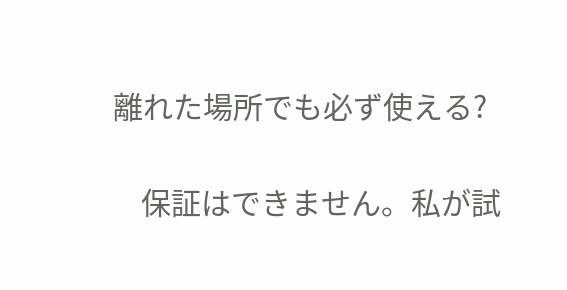離れた場所でも必ず使える?

    保証はできません。私が試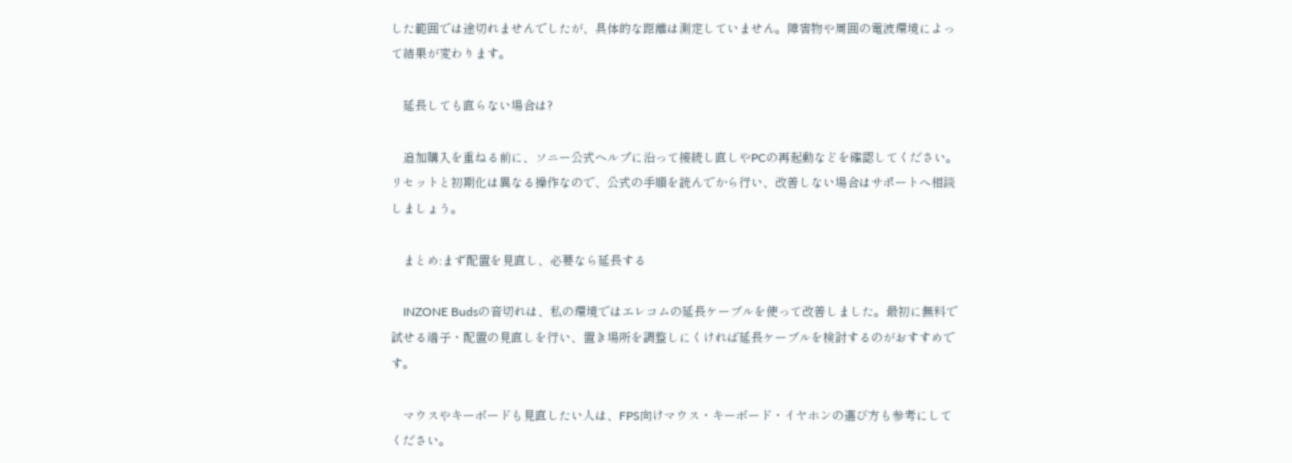した範囲では途切れませんでしたが、具体的な距離は測定していません。障害物や周囲の電波環境によって結果が変わります。

    延長しても直らない場合は?

    追加購入を重ねる前に、ソニー公式ヘルプに沿って接続し直しやPCの再起動などを確認してください。リセットと初期化は異なる操作なので、公式の手順を読んでから行い、改善しない場合はサポートへ相談しましょう。

    まとめ:まず配置を見直し、必要なら延長する

    INZONE Budsの音切れは、私の環境ではエレコムの延長ケーブルを使って改善しました。最初に無料で試せる端子・配置の見直しを行い、置き場所を調整しにくければ延長ケーブルを検討するのがおすすめです。

    マウスやキーボードも見直したい人は、FPS向けマウス・キーボード・イヤホンの選び方も参考にしてください。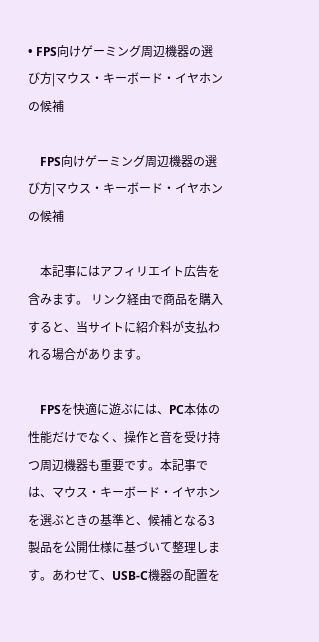• FPS向けゲーミング周辺機器の選び方|マウス・キーボード・イヤホンの候補

    FPS向けゲーミング周辺機器の選び方|マウス・キーボード・イヤホンの候補

    本記事にはアフィリエイト広告を含みます。 リンク経由で商品を購入すると、当サイトに紹介料が支払われる場合があります。

    FPSを快適に遊ぶには、PC本体の性能だけでなく、操作と音を受け持つ周辺機器も重要です。本記事では、マウス・キーボード・イヤホンを選ぶときの基準と、候補となる3製品を公開仕様に基づいて整理します。あわせて、USB-C機器の配置を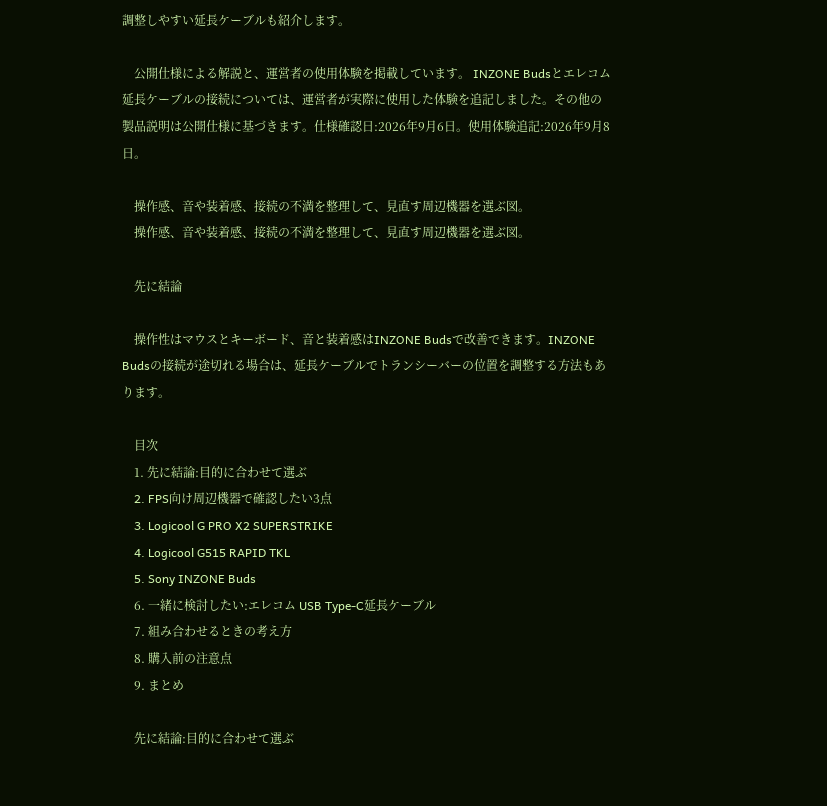調整しやすい延長ケーブルも紹介します。

    公開仕様による解説と、運営者の使用体験を掲載しています。 INZONE Budsとエレコム延長ケーブルの接続については、運営者が実際に使用した体験を追記しました。その他の製品説明は公開仕様に基づきます。仕様確認日:2026年9月6日。使用体験追記:2026年9月8日。

    操作感、音や装着感、接続の不満を整理して、見直す周辺機器を選ぶ図。
    操作感、音や装着感、接続の不満を整理して、見直す周辺機器を選ぶ図。

    先に結論

    操作性はマウスとキーボード、音と装着感はINZONE Budsで改善できます。INZONE Budsの接続が途切れる場合は、延長ケーブルでトランシーバーの位置を調整する方法もあります。

    目次
    1. 先に結論:目的に合わせて選ぶ
    2. FPS向け周辺機器で確認したい3点
    3. Logicool G PRO X2 SUPERSTRIKE
    4. Logicool G515 RAPID TKL
    5. Sony INZONE Buds
    6. 一緒に検討したい:エレコム USB Type-C延長ケーブル
    7. 組み合わせるときの考え方
    8. 購入前の注意点
    9. まとめ

    先に結論:目的に合わせて選ぶ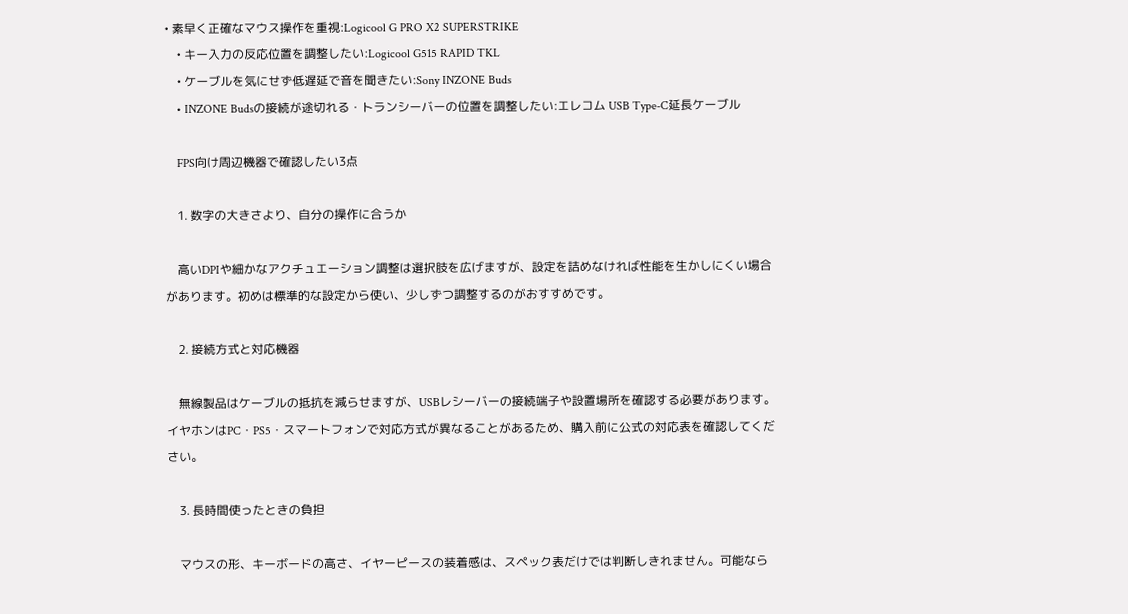• 素早く正確なマウス操作を重視:Logicool G PRO X2 SUPERSTRIKE
    • キー入力の反応位置を調整したい:Logicool G515 RAPID TKL
    • ケーブルを気にせず低遅延で音を聞きたい:Sony INZONE Buds
    • INZONE Budsの接続が途切れる・トランシーバーの位置を調整したい:エレコム USB Type-C延長ケーブル

    FPS向け周辺機器で確認したい3点

    1. 数字の大きさより、自分の操作に合うか

    高いDPIや細かなアクチュエーション調整は選択肢を広げますが、設定を詰めなければ性能を生かしにくい場合があります。初めは標準的な設定から使い、少しずつ調整するのがおすすめです。

    2. 接続方式と対応機器

    無線製品はケーブルの抵抗を減らせますが、USBレシーバーの接続端子や設置場所を確認する必要があります。イヤホンはPC・PS5・スマートフォンで対応方式が異なることがあるため、購入前に公式の対応表を確認してください。

    3. 長時間使ったときの負担

    マウスの形、キーボードの高さ、イヤーピースの装着感は、スペック表だけでは判断しきれません。可能なら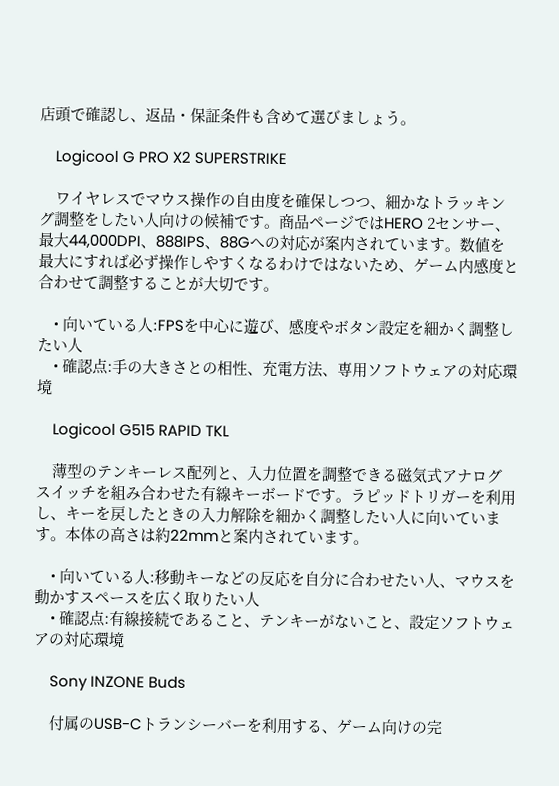店頭で確認し、返品・保証条件も含めて選びましょう。

    Logicool G PRO X2 SUPERSTRIKE

    ワイヤレスでマウス操作の自由度を確保しつつ、細かなトラッキング調整をしたい人向けの候補です。商品ページではHERO 2センサー、最大44,000DPI、888IPS、88Gへの対応が案内されています。数値を最大にすれば必ず操作しやすくなるわけではないため、ゲーム内感度と合わせて調整することが大切です。

    • 向いている人:FPSを中心に遊び、感度やボタン設定を細かく調整したい人
    • 確認点:手の大きさとの相性、充電方法、専用ソフトウェアの対応環境

    Logicool G515 RAPID TKL

    薄型のテンキーレス配列と、入力位置を調整できる磁気式アナログスイッチを組み合わせた有線キーボードです。ラピッドトリガーを利用し、キーを戻したときの入力解除を細かく調整したい人に向いています。本体の高さは約22mmと案内されています。

    • 向いている人:移動キーなどの反応を自分に合わせたい人、マウスを動かすスペースを広く取りたい人
    • 確認点:有線接続であること、テンキーがないこと、設定ソフトウェアの対応環境

    Sony INZONE Buds

    付属のUSB-Cトランシーバーを利用する、ゲーム向けの完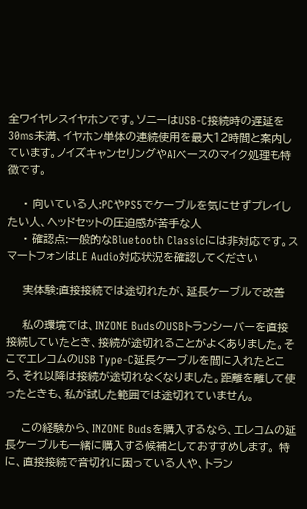全ワイヤレスイヤホンです。ソニーはUSB-C接続時の遅延を30ms未満、イヤホン単体の連続使用を最大12時間と案内しています。ノイズキャンセリングやAIベースのマイク処理も特徴です。

    • 向いている人:PCやPS5でケーブルを気にせずプレイしたい人、ヘッドセットの圧迫感が苦手な人
    • 確認点:一般的なBluetooth Classicには非対応です。スマートフォンはLE Audio対応状況を確認してください

    実体験:直接接続では途切れたが、延長ケーブルで改善

    私の環境では、INZONE BudsのUSBトランシーバーを直接接続していたとき、接続が途切れることがよくありました。そこでエレコムのUSB Type-C延長ケーブルを間に入れたところ、それ以降は接続が途切れなくなりました。距離を離して使ったときも、私が試した範囲では途切れていません。

    この経験から、INZONE Budsを購入するなら、エレコムの延長ケーブルも一緒に購入する候補としておすすめします。 特に、直接接続で音切れに困っている人や、トラン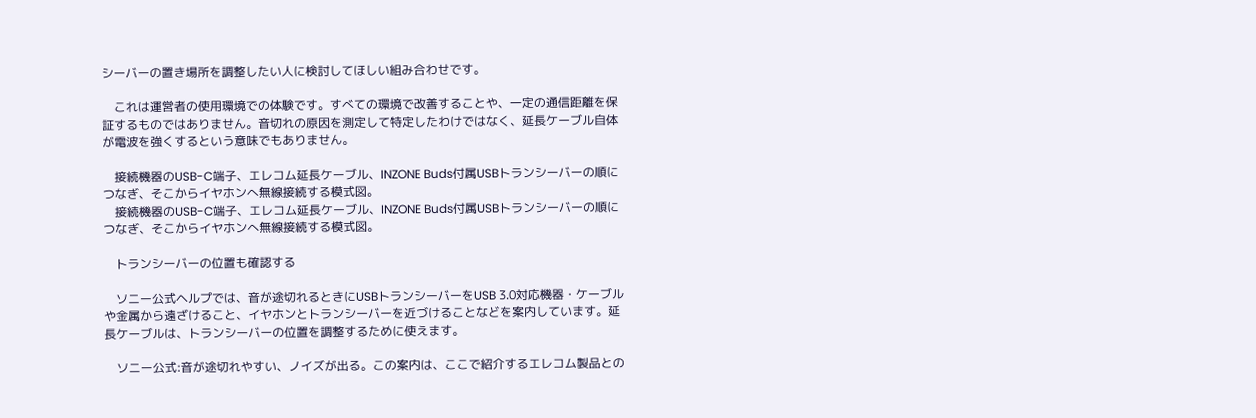シーバーの置き場所を調整したい人に検討してほしい組み合わせです。

    これは運営者の使用環境での体験です。すべての環境で改善することや、一定の通信距離を保証するものではありません。音切れの原因を測定して特定したわけではなく、延長ケーブル自体が電波を強くするという意味でもありません。

    接続機器のUSB-C端子、エレコム延長ケーブル、INZONE Buds付属USBトランシーバーの順につなぎ、そこからイヤホンへ無線接続する模式図。
    接続機器のUSB-C端子、エレコム延長ケーブル、INZONE Buds付属USBトランシーバーの順につなぎ、そこからイヤホンへ無線接続する模式図。

    トランシーバーの位置も確認する

    ソニー公式ヘルプでは、音が途切れるときにUSBトランシーバーをUSB 3.0対応機器・ケーブルや金属から遠ざけること、イヤホンとトランシーバーを近づけることなどを案内しています。延長ケーブルは、トランシーバーの位置を調整するために使えます。

    ソニー公式:音が途切れやすい、ノイズが出る。この案内は、ここで紹介するエレコム製品との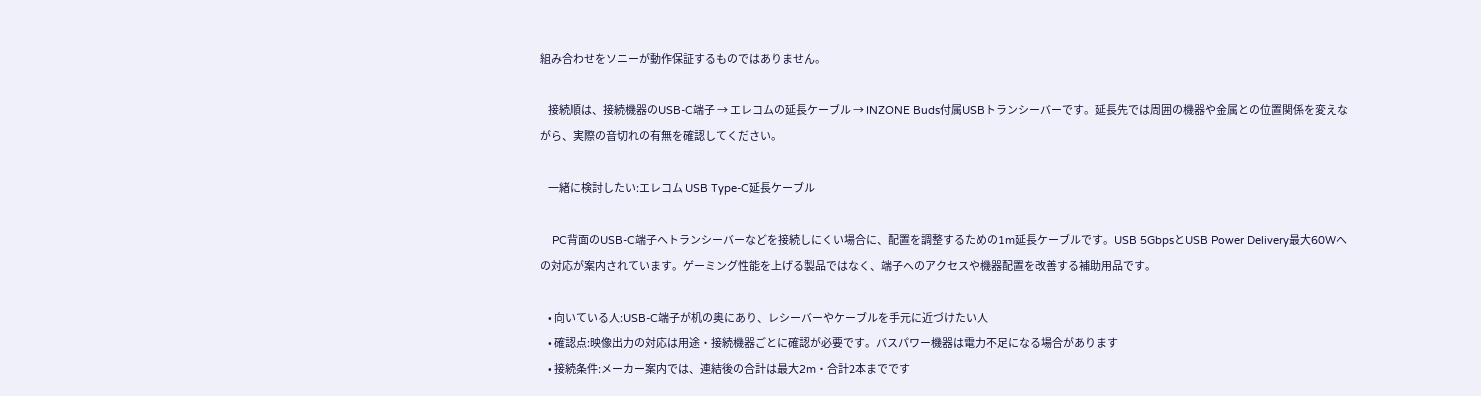組み合わせをソニーが動作保証するものではありません。

    接続順は、接続機器のUSB-C端子 → エレコムの延長ケーブル → INZONE Buds付属USBトランシーバーです。延長先では周囲の機器や金属との位置関係を変えながら、実際の音切れの有無を確認してください。

    一緒に検討したい:エレコム USB Type-C延長ケーブル

    PC背面のUSB-C端子へトランシーバーなどを接続しにくい場合に、配置を調整するための1m延長ケーブルです。USB 5GbpsとUSB Power Delivery最大60Wへの対応が案内されています。ゲーミング性能を上げる製品ではなく、端子へのアクセスや機器配置を改善する補助用品です。

    • 向いている人:USB-C端子が机の奥にあり、レシーバーやケーブルを手元に近づけたい人
    • 確認点:映像出力の対応は用途・接続機器ごとに確認が必要です。バスパワー機器は電力不足になる場合があります
    • 接続条件:メーカー案内では、連結後の合計は最大2m・合計2本までです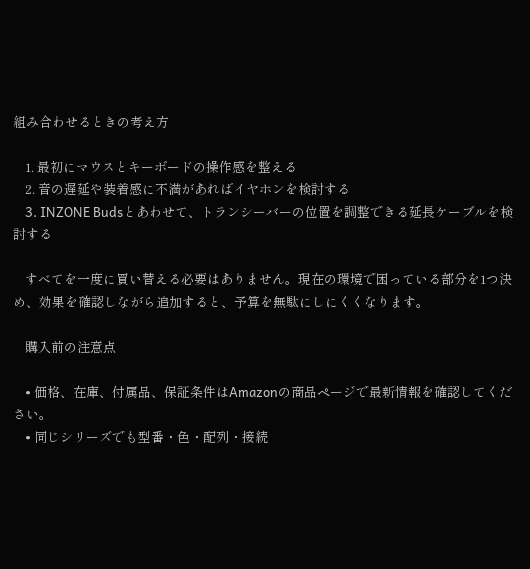組み合わせるときの考え方

    1. 最初にマウスとキーボードの操作感を整える
    2. 音の遅延や装着感に不満があればイヤホンを検討する
    3. INZONE Budsとあわせて、トランシーバーの位置を調整できる延長ケーブルを検討する

    すべてを一度に買い替える必要はありません。現在の環境で困っている部分を1つ決め、効果を確認しながら追加すると、予算を無駄にしにくくなります。

    購入前の注意点

    • 価格、在庫、付属品、保証条件はAmazonの商品ページで最新情報を確認してください。
    • 同じシリーズでも型番・色・配列・接続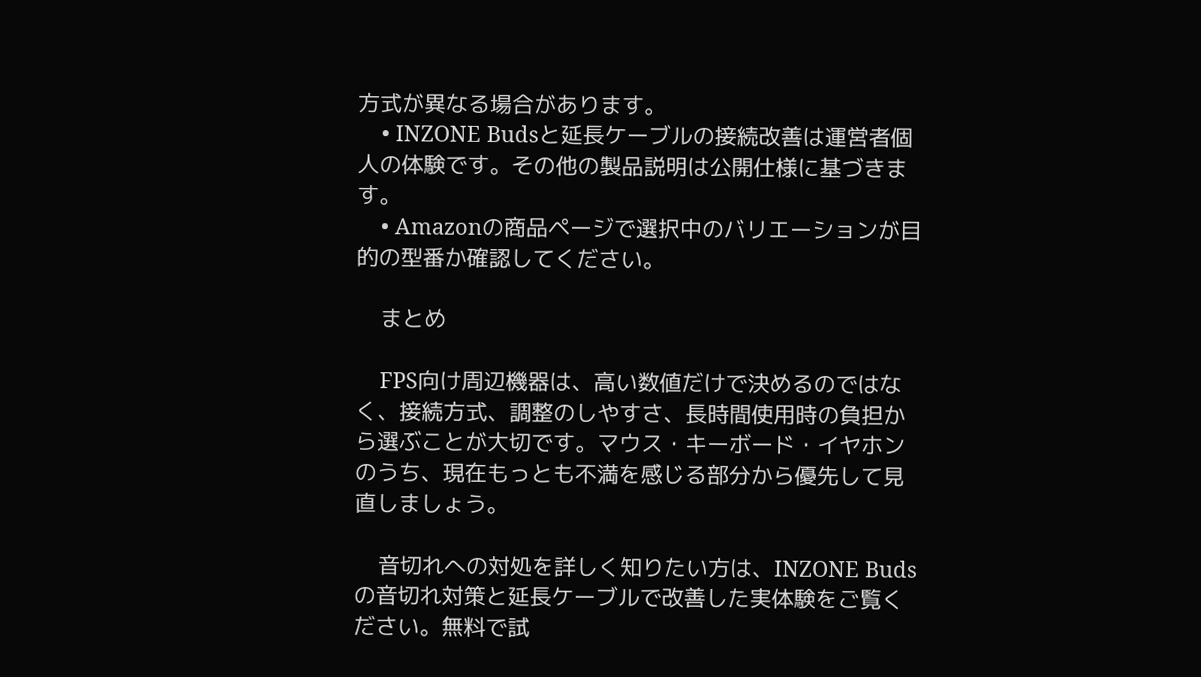方式が異なる場合があります。
    • INZONE Budsと延長ケーブルの接続改善は運営者個人の体験です。その他の製品説明は公開仕様に基づきます。
    • Amazonの商品ページで選択中のバリエーションが目的の型番か確認してください。

    まとめ

    FPS向け周辺機器は、高い数値だけで決めるのではなく、接続方式、調整のしやすさ、長時間使用時の負担から選ぶことが大切です。マウス・キーボード・イヤホンのうち、現在もっとも不満を感じる部分から優先して見直しましょう。

    音切れへの対処を詳しく知りたい方は、INZONE Budsの音切れ対策と延長ケーブルで改善した実体験をご覧ください。無料で試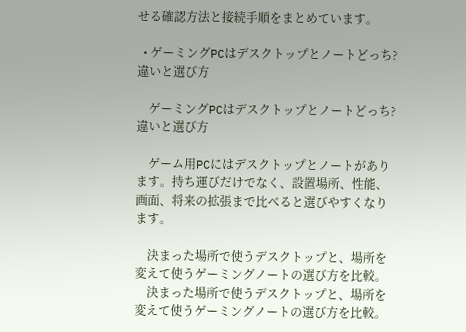せる確認方法と接続手順をまとめています。

  • ゲーミングPCはデスクトップとノートどっち?違いと選び方

    ゲーミングPCはデスクトップとノートどっち?違いと選び方

    ゲーム用PCにはデスクトップとノートがあります。持ち運びだけでなく、設置場所、性能、画面、将来の拡張まで比べると選びやすくなります。

    決まった場所で使うデスクトップと、場所を変えて使うゲーミングノートの選び方を比較。
    決まった場所で使うデスクトップと、場所を変えて使うゲーミングノートの選び方を比較。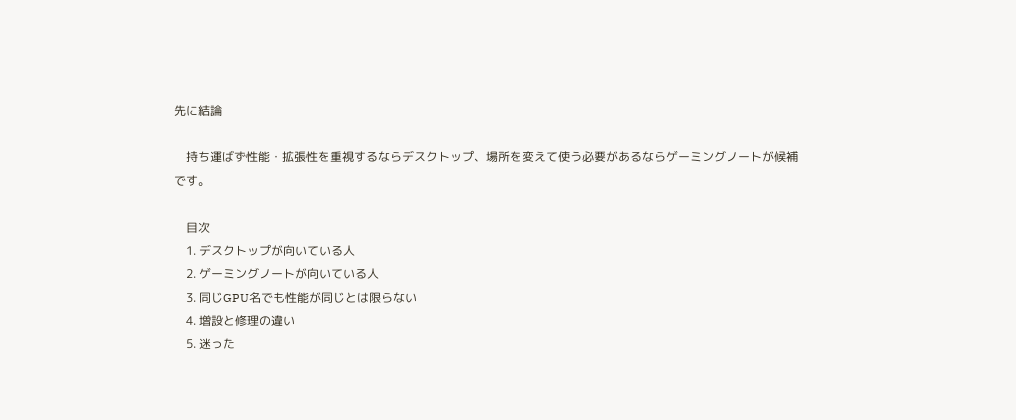先に結論

    持ち運ばず性能・拡張性を重視するならデスクトップ、場所を変えて使う必要があるならゲーミングノートが候補です。

    目次
    1. デスクトップが向いている人
    2. ゲーミングノートが向いている人
    3. 同じGPU名でも性能が同じとは限らない
    4. 増設と修理の違い
    5. 迷った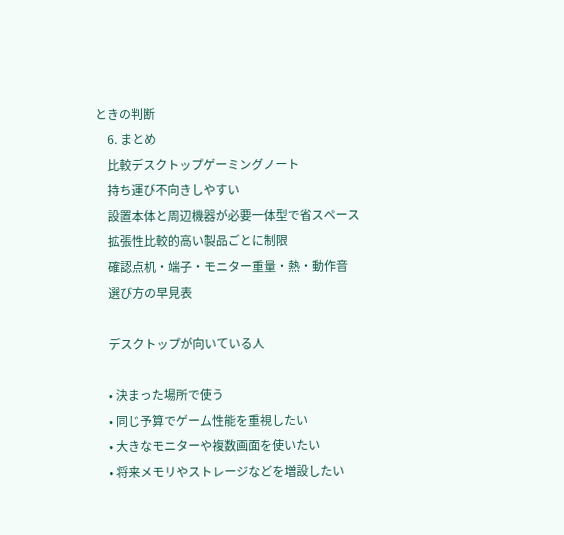ときの判断
    6. まとめ
    比較デスクトップゲーミングノート
    持ち運び不向きしやすい
    設置本体と周辺機器が必要一体型で省スペース
    拡張性比較的高い製品ごとに制限
    確認点机・端子・モニター重量・熱・動作音
    選び方の早見表

    デスクトップが向いている人

    • 決まった場所で使う
    • 同じ予算でゲーム性能を重視したい
    • 大きなモニターや複数画面を使いたい
    • 将来メモリやストレージなどを増設したい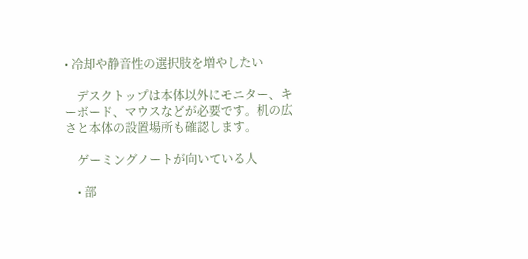• 冷却や静音性の選択肢を増やしたい

    デスクトップは本体以外にモニター、キーボード、マウスなどが必要です。机の広さと本体の設置場所も確認します。

    ゲーミングノートが向いている人

    • 部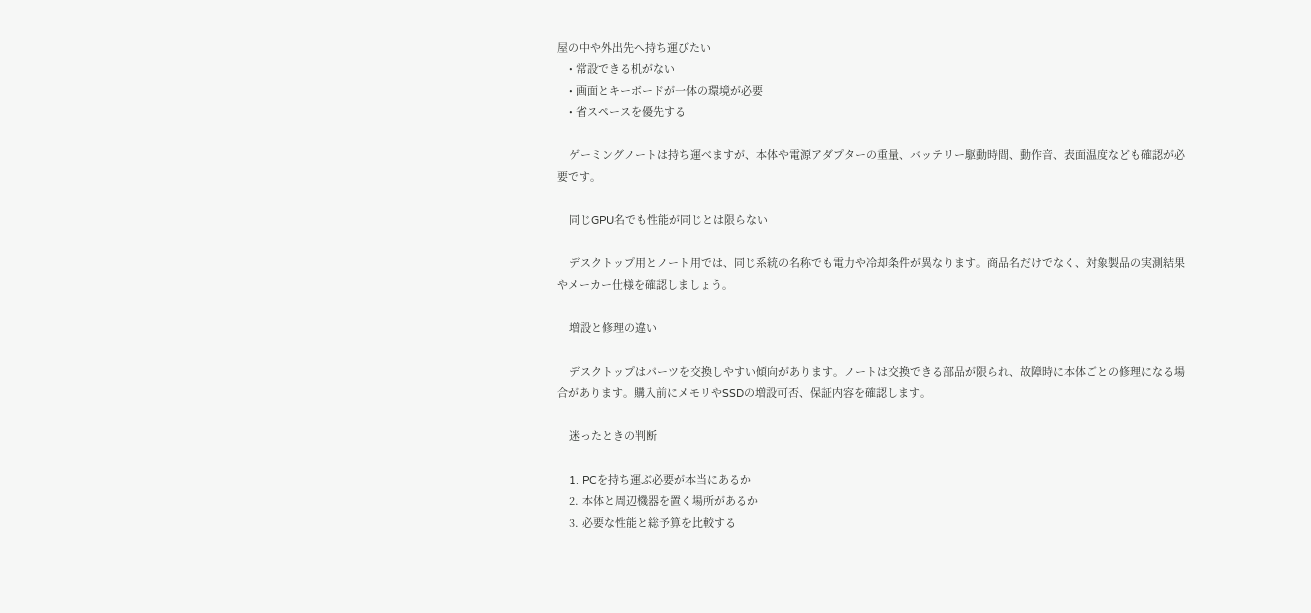屋の中や外出先へ持ち運びたい
    • 常設できる机がない
    • 画面とキーボードが一体の環境が必要
    • 省スペースを優先する

    ゲーミングノートは持ち運べますが、本体や電源アダプターの重量、バッテリー駆動時間、動作音、表面温度なども確認が必要です。

    同じGPU名でも性能が同じとは限らない

    デスクトップ用とノート用では、同じ系統の名称でも電力や冷却条件が異なります。商品名だけでなく、対象製品の実測結果やメーカー仕様を確認しましょう。

    増設と修理の違い

    デスクトップはパーツを交換しやすい傾向があります。ノートは交換できる部品が限られ、故障時に本体ごとの修理になる場合があります。購入前にメモリやSSDの増設可否、保証内容を確認します。

    迷ったときの判断

    1. PCを持ち運ぶ必要が本当にあるか
    2. 本体と周辺機器を置く場所があるか
    3. 必要な性能と総予算を比較する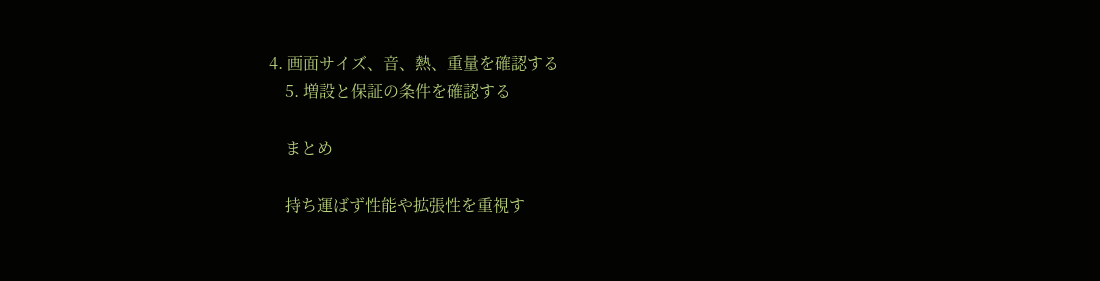4. 画面サイズ、音、熱、重量を確認する
    5. 増設と保証の条件を確認する

    まとめ

    持ち運ばず性能や拡張性を重視す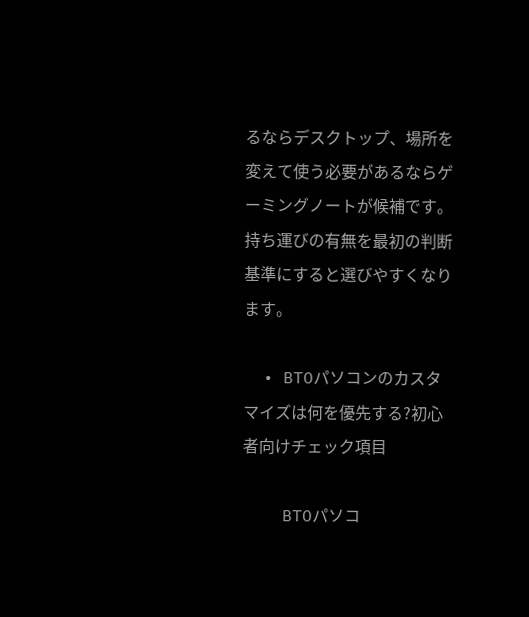るならデスクトップ、場所を変えて使う必要があるならゲーミングノートが候補です。持ち運びの有無を最初の判断基準にすると選びやすくなります。

  • BTOパソコンのカスタマイズは何を優先する?初心者向けチェック項目

    BTOパソコ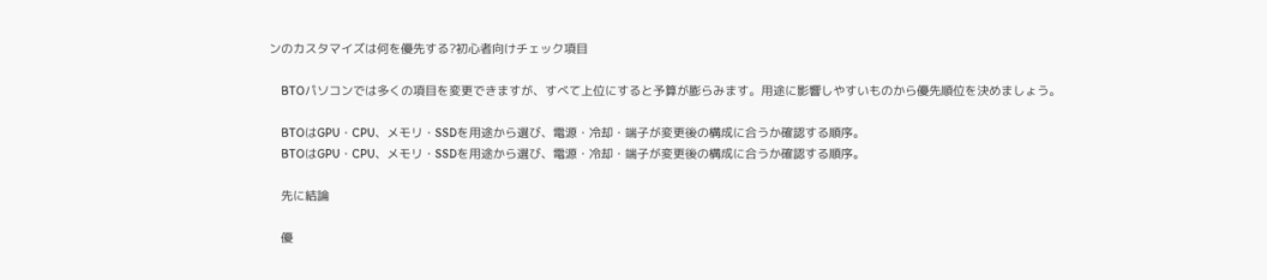ンのカスタマイズは何を優先する?初心者向けチェック項目

    BTOパソコンでは多くの項目を変更できますが、すべて上位にすると予算が膨らみます。用途に影響しやすいものから優先順位を決めましょう。

    BTOはGPU・CPU、メモリ・SSDを用途から選び、電源・冷却・端子が変更後の構成に合うか確認する順序。
    BTOはGPU・CPU、メモリ・SSDを用途から選び、電源・冷却・端子が変更後の構成に合うか確認する順序。

    先に結論

    優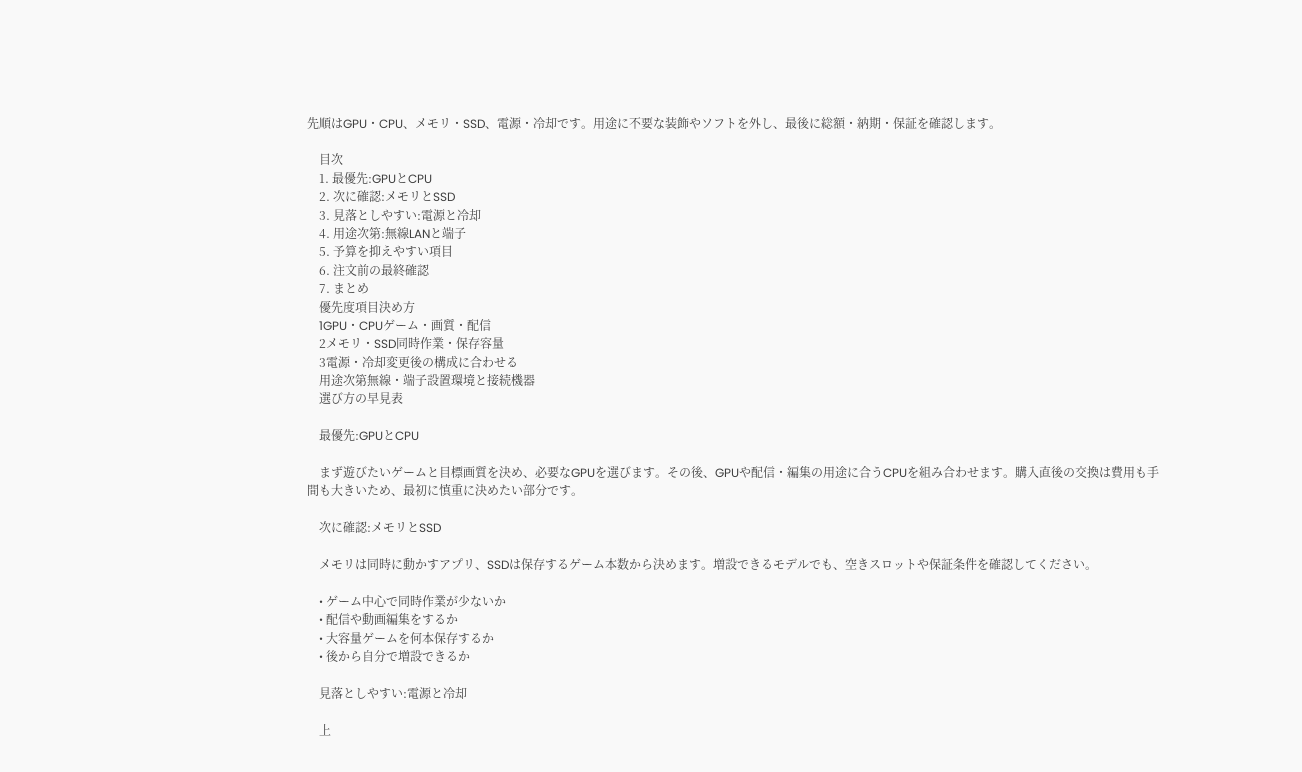先順はGPU・CPU、メモリ・SSD、電源・冷却です。用途に不要な装飾やソフトを外し、最後に総額・納期・保証を確認します。

    目次
    1. 最優先:GPUとCPU
    2. 次に確認:メモリとSSD
    3. 見落としやすい:電源と冷却
    4. 用途次第:無線LANと端子
    5. 予算を抑えやすい項目
    6. 注文前の最終確認
    7. まとめ
    優先度項目決め方
    1GPU・CPUゲーム・画質・配信
    2メモリ・SSD同時作業・保存容量
    3電源・冷却変更後の構成に合わせる
    用途次第無線・端子設置環境と接続機器
    選び方の早見表

    最優先:GPUとCPU

    まず遊びたいゲームと目標画質を決め、必要なGPUを選びます。その後、GPUや配信・編集の用途に合うCPUを組み合わせます。購入直後の交換は費用も手間も大きいため、最初に慎重に決めたい部分です。

    次に確認:メモリとSSD

    メモリは同時に動かすアプリ、SSDは保存するゲーム本数から決めます。増設できるモデルでも、空きスロットや保証条件を確認してください。

    • ゲーム中心で同時作業が少ないか
    • 配信や動画編集をするか
    • 大容量ゲームを何本保存するか
    • 後から自分で増設できるか

    見落としやすい:電源と冷却

    上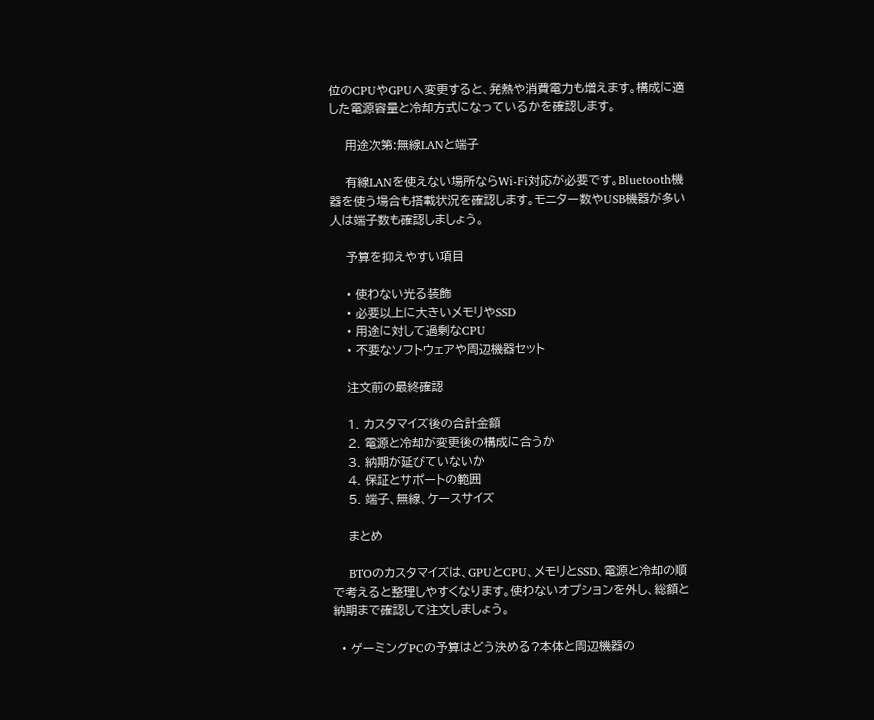位のCPUやGPUへ変更すると、発熱や消費電力も増えます。構成に適した電源容量と冷却方式になっているかを確認します。

    用途次第:無線LANと端子

    有線LANを使えない場所ならWi-Fi対応が必要です。Bluetooth機器を使う場合も搭載状況を確認します。モニター数やUSB機器が多い人は端子数も確認しましょう。

    予算を抑えやすい項目

    • 使わない光る装飾
    • 必要以上に大きいメモリやSSD
    • 用途に対して過剰なCPU
    • 不要なソフトウェアや周辺機器セット

    注文前の最終確認

    1. カスタマイズ後の合計金額
    2. 電源と冷却が変更後の構成に合うか
    3. 納期が延びていないか
    4. 保証とサポートの範囲
    5. 端子、無線、ケースサイズ

    まとめ

    BTOのカスタマイズは、GPUとCPU、メモリとSSD、電源と冷却の順で考えると整理しやすくなります。使わないオプションを外し、総額と納期まで確認して注文しましょう。

  • ゲーミングPCの予算はどう決める?本体と周辺機器の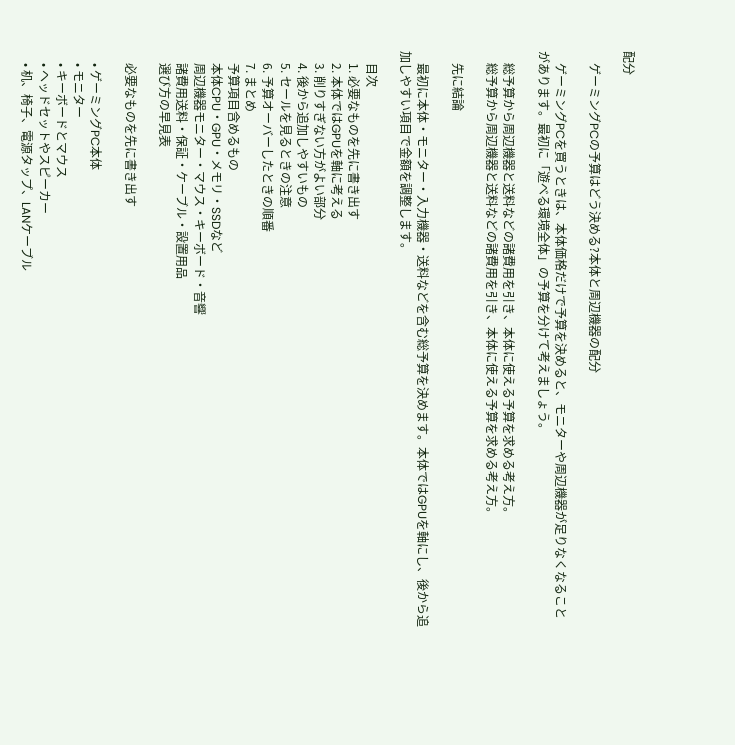配分

    ゲーミングPCの予算はどう決める?本体と周辺機器の配分

    ゲーミングPCを買うときは、本体価格だけで予算を決めると、モニターや周辺機器が足りなくなることがあります。最初に「遊べる環境全体」の予算を分けて考えましょう。

    総予算から周辺機器と送料などの諸費用を引き、本体に使える予算を求める考え方。
    総予算から周辺機器と送料などの諸費用を引き、本体に使える予算を求める考え方。

    先に結論

    最初に本体・モニター・入力機器・送料などを含む総予算を決めます。本体ではGPUを軸にし、後から追加しやすい項目で金額を調整します。

    目次
    1. 必要なものを先に書き出す
    2. 本体ではGPUを軸に考える
    3. 削りすぎない方がよい部分
    4. 後から追加しやすいもの
    5. セールを見るときの注意
    6. 予算オーバーしたときの順番
    7. まとめ
    予算項目含めるもの
    本体CPU・GPU・メモリ・SSDなど
    周辺機器モニター・マウス・キーボード・音響
    諸費用送料・保証・ケーブル・設置用品
    選び方の早見表

    必要なものを先に書き出す

    • ゲーミングPC本体
    • モニター
    • キーボードとマウス
    • ヘッドセットやスピーカー
    • 机、椅子、電源タップ、LANケーブル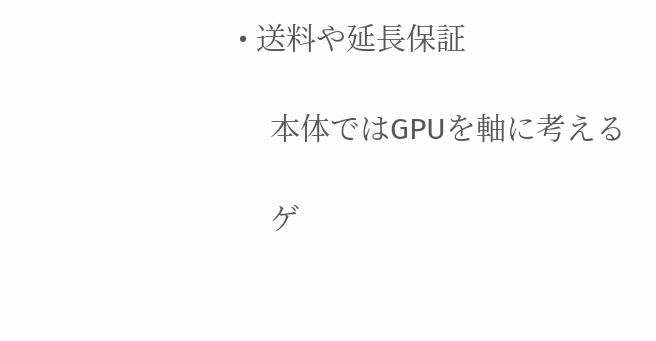• 送料や延長保証

    本体ではGPUを軸に考える

    ゲ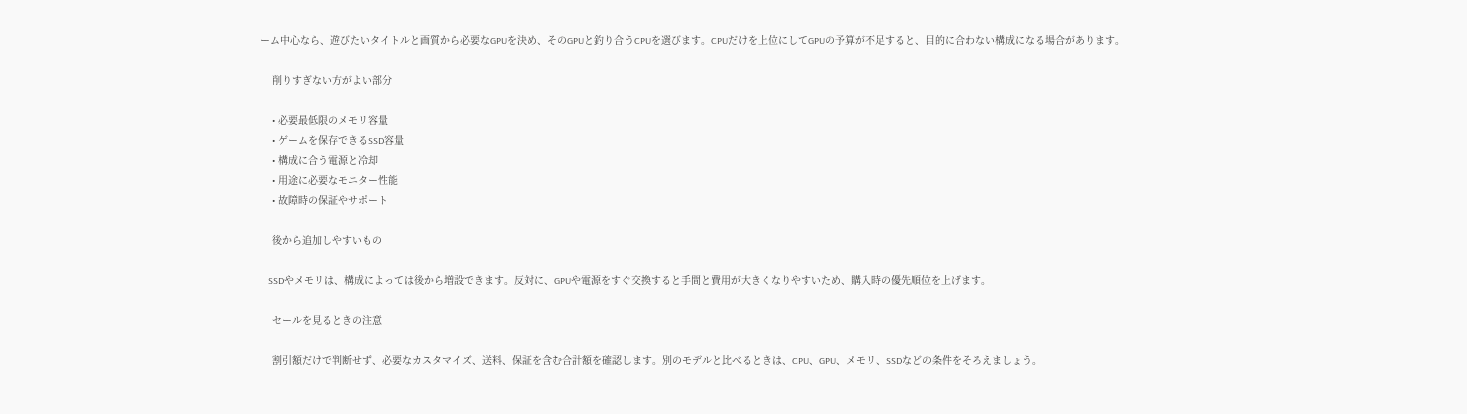ーム中心なら、遊びたいタイトルと画質から必要なGPUを決め、そのGPUと釣り合うCPUを選びます。CPUだけを上位にしてGPUの予算が不足すると、目的に合わない構成になる場合があります。

    削りすぎない方がよい部分

    • 必要最低限のメモリ容量
    • ゲームを保存できるSSD容量
    • 構成に合う電源と冷却
    • 用途に必要なモニター性能
    • 故障時の保証やサポート

    後から追加しやすいもの

    SSDやメモリは、構成によっては後から増設できます。反対に、GPUや電源をすぐ交換すると手間と費用が大きくなりやすいため、購入時の優先順位を上げます。

    セールを見るときの注意

    割引額だけで判断せず、必要なカスタマイズ、送料、保証を含む合計額を確認します。別のモデルと比べるときは、CPU、GPU、メモリ、SSDなどの条件をそろえましょう。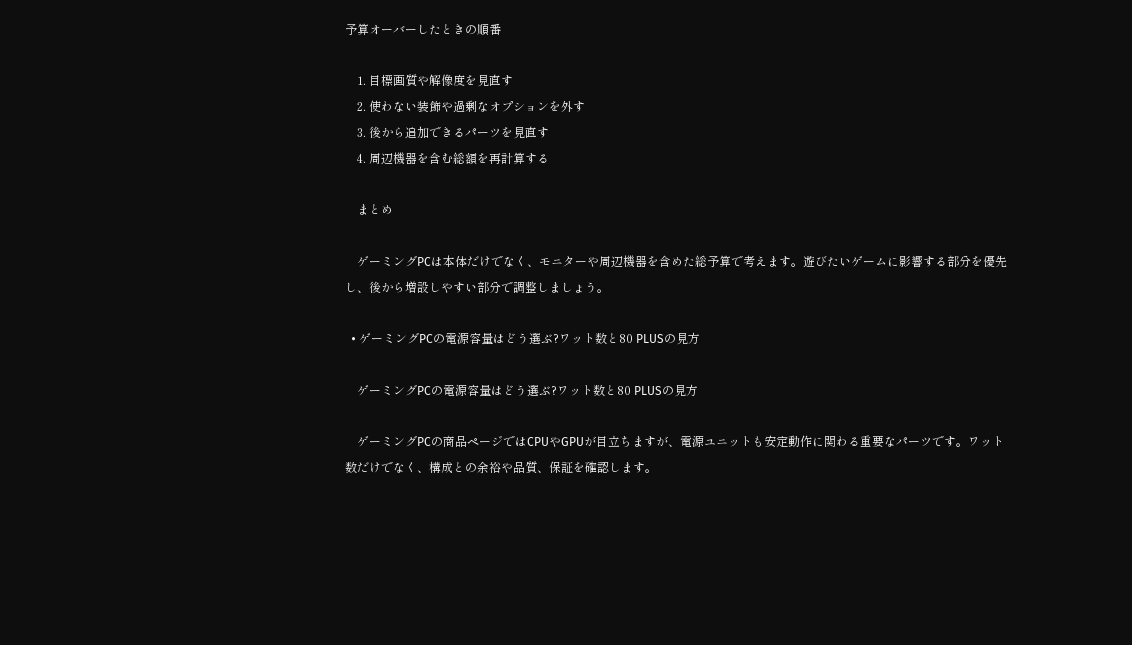予算オーバーしたときの順番

    1. 目標画質や解像度を見直す
    2. 使わない装飾や過剰なオプションを外す
    3. 後から追加できるパーツを見直す
    4. 周辺機器を含む総額を再計算する

    まとめ

    ゲーミングPCは本体だけでなく、モニターや周辺機器を含めた総予算で考えます。遊びたいゲームに影響する部分を優先し、後から増設しやすい部分で調整しましょう。

  • ゲーミングPCの電源容量はどう選ぶ?ワット数と80 PLUSの見方

    ゲーミングPCの電源容量はどう選ぶ?ワット数と80 PLUSの見方

    ゲーミングPCの商品ページではCPUやGPUが目立ちますが、電源ユニットも安定動作に関わる重要なパーツです。ワット数だけでなく、構成との余裕や品質、保証を確認します。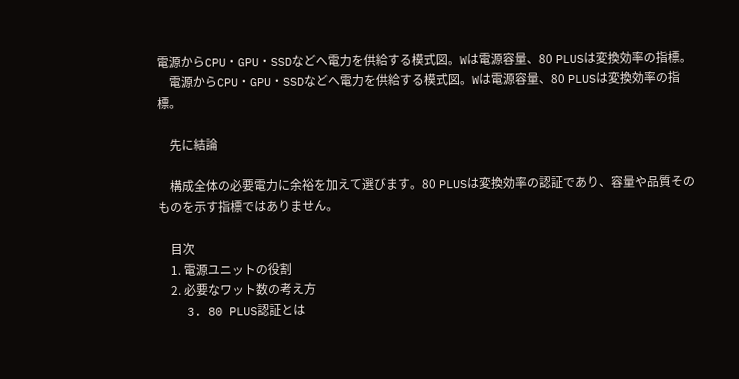電源からCPU・GPU・SSDなどへ電力を供給する模式図。Wは電源容量、80 PLUSは変換効率の指標。
    電源からCPU・GPU・SSDなどへ電力を供給する模式図。Wは電源容量、80 PLUSは変換効率の指標。

    先に結論

    構成全体の必要電力に余裕を加えて選びます。80 PLUSは変換効率の認証であり、容量や品質そのものを示す指標ではありません。

    目次
    1. 電源ユニットの役割
    2. 必要なワット数の考え方
    3. 80 PLUS認証とは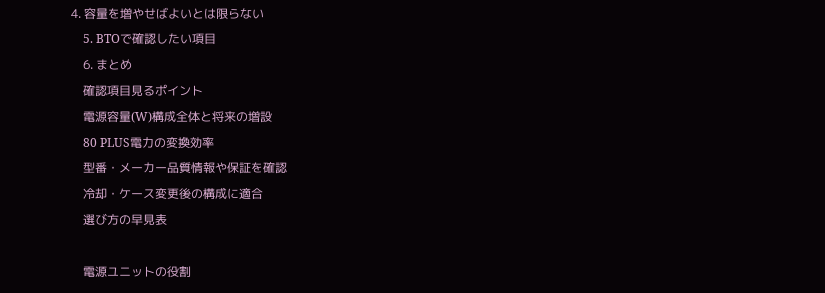4. 容量を増やせばよいとは限らない
    5. BTOで確認したい項目
    6. まとめ
    確認項目見るポイント
    電源容量(W)構成全体と将来の増設
    80 PLUS電力の変換効率
    型番・メーカー品質情報や保証を確認
    冷却・ケース変更後の構成に適合
    選び方の早見表

    電源ユニットの役割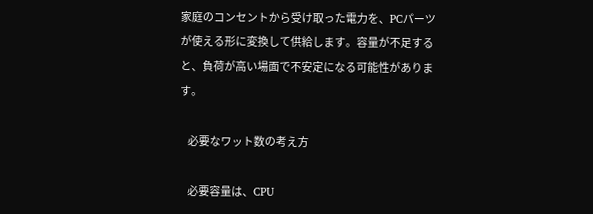家庭のコンセントから受け取った電力を、PCパーツが使える形に変換して供給します。容量が不足すると、負荷が高い場面で不安定になる可能性があります。

    必要なワット数の考え方

    必要容量は、CPU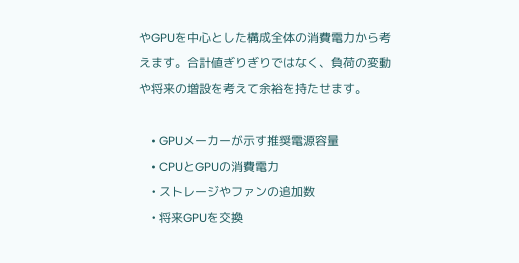やGPUを中心とした構成全体の消費電力から考えます。合計値ぎりぎりではなく、負荷の変動や将来の増設を考えて余裕を持たせます。

    • GPUメーカーが示す推奨電源容量
    • CPUとGPUの消費電力
    • ストレージやファンの追加数
    • 将来GPUを交換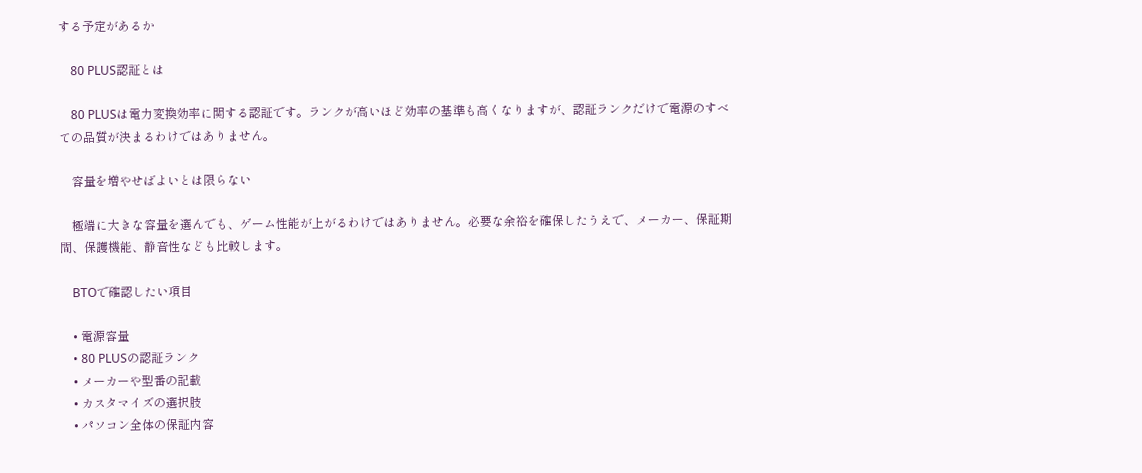する予定があるか

    80 PLUS認証とは

    80 PLUSは電力変換効率に関する認証です。ランクが高いほど効率の基準も高くなりますが、認証ランクだけで電源のすべての品質が決まるわけではありません。

    容量を増やせばよいとは限らない

    極端に大きな容量を選んでも、ゲーム性能が上がるわけではありません。必要な余裕を確保したうえで、メーカー、保証期間、保護機能、静音性なども比較します。

    BTOで確認したい項目

    • 電源容量
    • 80 PLUSの認証ランク
    • メーカーや型番の記載
    • カスタマイズの選択肢
    • パソコン全体の保証内容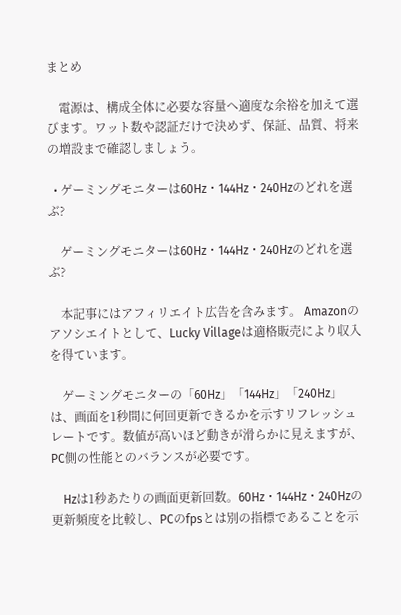まとめ

    電源は、構成全体に必要な容量へ適度な余裕を加えて選びます。ワット数や認証だけで決めず、保証、品質、将来の増設まで確認しましょう。

  • ゲーミングモニターは60Hz・144Hz・240Hzのどれを選ぶ?

    ゲーミングモニターは60Hz・144Hz・240Hzのどれを選ぶ?

    本記事にはアフィリエイト広告を含みます。 Amazonのアソシエイトとして、Lucky Villageは適格販売により収入を得ています。

    ゲーミングモニターの「60Hz」「144Hz」「240Hz」は、画面を1秒間に何回更新できるかを示すリフレッシュレートです。数値が高いほど動きが滑らかに見えますが、PC側の性能とのバランスが必要です。

    Hzは1秒あたりの画面更新回数。60Hz・144Hz・240Hzの更新頻度を比較し、PCのfpsとは別の指標であることを示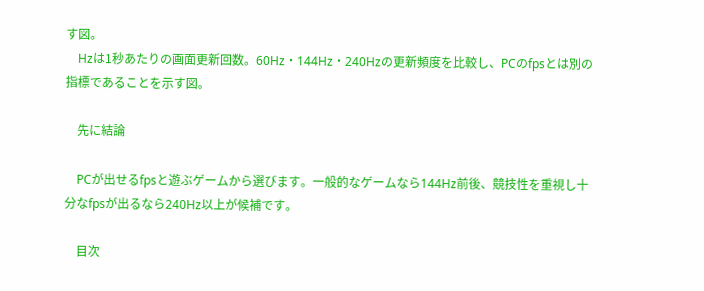す図。
    Hzは1秒あたりの画面更新回数。60Hz・144Hz・240Hzの更新頻度を比較し、PCのfpsとは別の指標であることを示す図。

    先に結論

    PCが出せるfpsと遊ぶゲームから選びます。一般的なゲームなら144Hz前後、競技性を重視し十分なfpsが出るなら240Hz以上が候補です。

    目次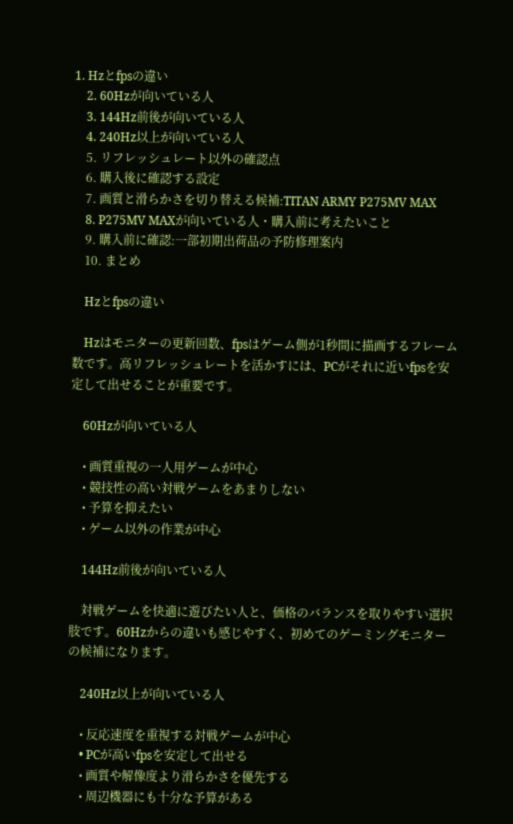1. Hzとfpsの違い
    2. 60Hzが向いている人
    3. 144Hz前後が向いている人
    4. 240Hz以上が向いている人
    5. リフレッシュレート以外の確認点
    6. 購入後に確認する設定
    7. 画質と滑らかさを切り替える候補:TITAN ARMY P275MV MAX
    8. P275MV MAXが向いている人・購入前に考えたいこと
    9. 購入前に確認:一部初期出荷品の予防修理案内
    10. まとめ

    Hzとfpsの違い

    Hzはモニターの更新回数、fpsはゲーム側が1秒間に描画するフレーム数です。高リフレッシュレートを活かすには、PCがそれに近いfpsを安定して出せることが重要です。

    60Hzが向いている人

    • 画質重視の一人用ゲームが中心
    • 競技性の高い対戦ゲームをあまりしない
    • 予算を抑えたい
    • ゲーム以外の作業が中心

    144Hz前後が向いている人

    対戦ゲームを快適に遊びたい人と、価格のバランスを取りやすい選択肢です。60Hzからの違いも感じやすく、初めてのゲーミングモニターの候補になります。

    240Hz以上が向いている人

    • 反応速度を重視する対戦ゲームが中心
    • PCが高いfpsを安定して出せる
    • 画質や解像度より滑らかさを優先する
    • 周辺機器にも十分な予算がある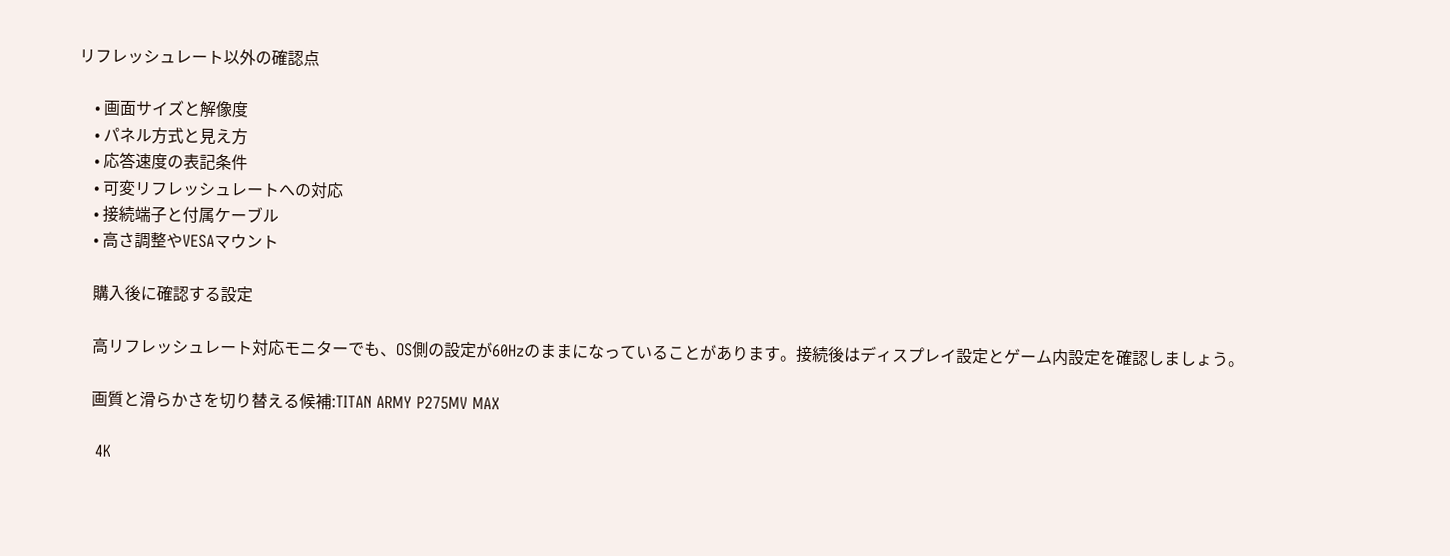リフレッシュレート以外の確認点

    • 画面サイズと解像度
    • パネル方式と見え方
    • 応答速度の表記条件
    • 可変リフレッシュレートへの対応
    • 接続端子と付属ケーブル
    • 高さ調整やVESAマウント

    購入後に確認する設定

    高リフレッシュレート対応モニターでも、OS側の設定が60Hzのままになっていることがあります。接続後はディスプレイ設定とゲーム内設定を確認しましょう。

    画質と滑らかさを切り替える候補:TITAN ARMY P275MV MAX

    4K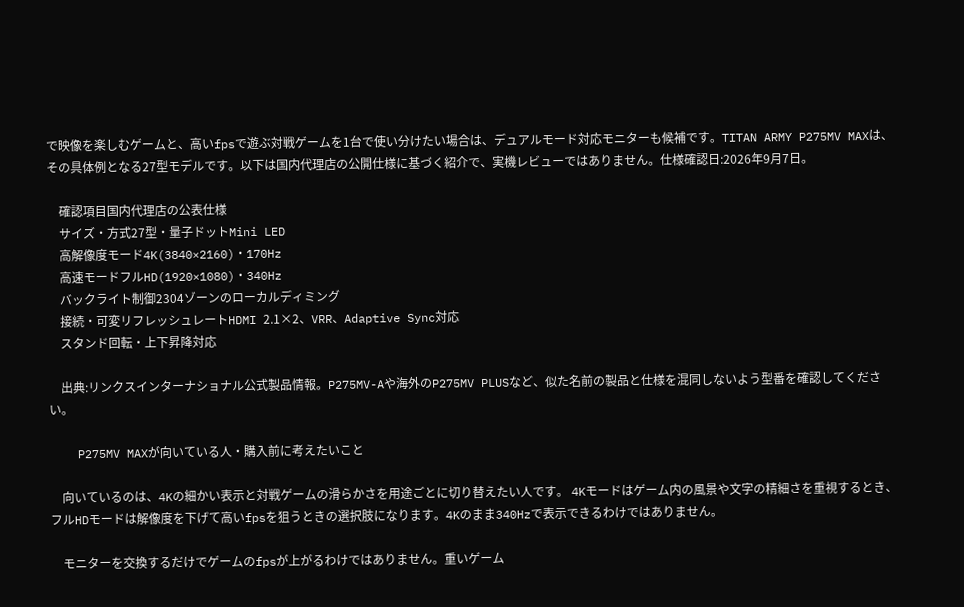で映像を楽しむゲームと、高いfpsで遊ぶ対戦ゲームを1台で使い分けたい場合は、デュアルモード対応モニターも候補です。TITAN ARMY P275MV MAXは、その具体例となる27型モデルです。以下は国内代理店の公開仕様に基づく紹介で、実機レビューではありません。仕様確認日:2026年9月7日。

    確認項目国内代理店の公表仕様
    サイズ・方式27型・量子ドットMini LED
    高解像度モード4K(3840×2160)・170Hz
    高速モードフルHD(1920×1080)・340Hz
    バックライト制御2304ゾーンのローカルディミング
    接続・可変リフレッシュレートHDMI 2.1×2、VRR、Adaptive Sync対応
    スタンド回転・上下昇降対応

    出典:リンクスインターナショナル公式製品情報。P275MV-Aや海外のP275MV PLUSなど、似た名前の製品と仕様を混同しないよう型番を確認してください。

    P275MV MAXが向いている人・購入前に考えたいこと

    向いているのは、4Kの細かい表示と対戦ゲームの滑らかさを用途ごとに切り替えたい人です。 4Kモードはゲーム内の風景や文字の精細さを重視するとき、フルHDモードは解像度を下げて高いfpsを狙うときの選択肢になります。4Kのまま340Hzで表示できるわけではありません。

    モニターを交換するだけでゲームのfpsが上がるわけではありません。重いゲーム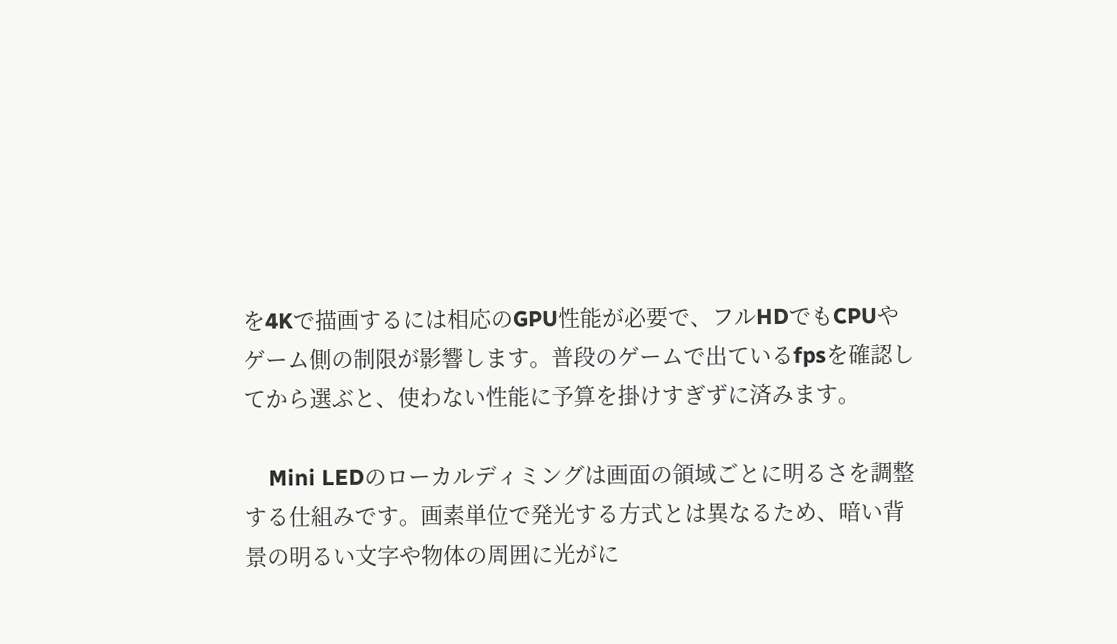を4Kで描画するには相応のGPU性能が必要で、フルHDでもCPUやゲーム側の制限が影響します。普段のゲームで出ているfpsを確認してから選ぶと、使わない性能に予算を掛けすぎずに済みます。

    Mini LEDのローカルディミングは画面の領域ごとに明るさを調整する仕組みです。画素単位で発光する方式とは異なるため、暗い背景の明るい文字や物体の周囲に光がに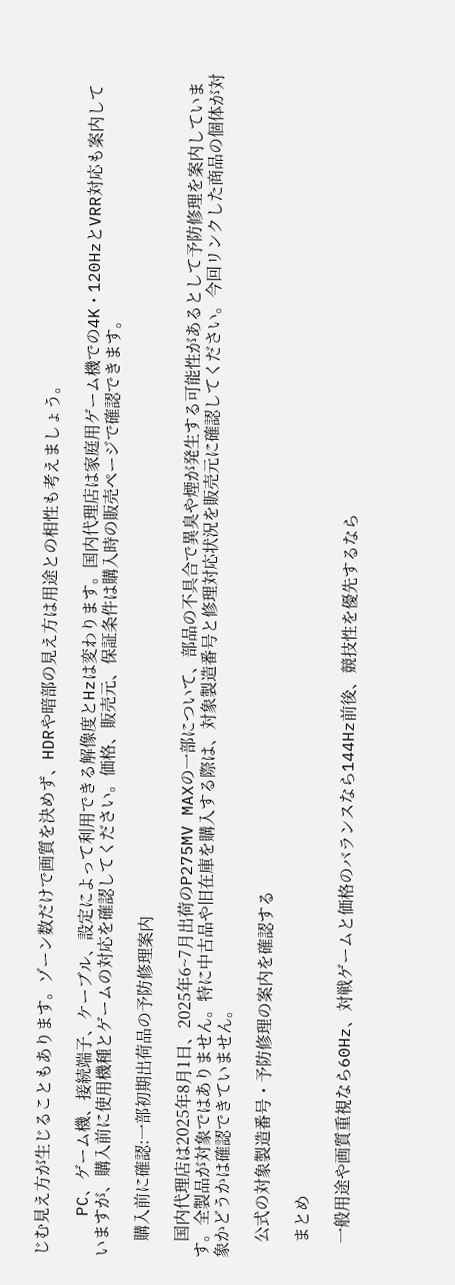じむ見え方が生じることもあります。ゾーン数だけで画質を決めず、HDRや暗部の見え方は用途との相性も考えましょう。

    PC、ゲーム機、接続端子、ケーブル、設定によって利用できる解像度とHzは変わります。国内代理店は家庭用ゲーム機での4K・120HzとVRR対応も案内していますが、購入前に使用機種とゲームの対応を確認してください。価格、販売元、保証条件は購入時の販売ページで確認できます。

    購入前に確認:一部初期出荷品の予防修理案内

    国内代理店は2025年8月1日、2025年6~7月出荷のP275MV MAXの一部について、部品の不具合で異臭や煙が発生する可能性があるとして予防修理を案内しています。全製品が対象ではありません。特に中古品や旧在庫を購入する際は、対象製造番号と修理対応状況を販売元に確認してください。今回リンクした商品の個体が対象かどうかは確認できていません。

    公式の対象製造番号・予防修理の案内を確認する

    まとめ

    一般用途や画質重視なら60Hz、対戦ゲームと価格のバランスなら144Hz前後、競技性を優先するなら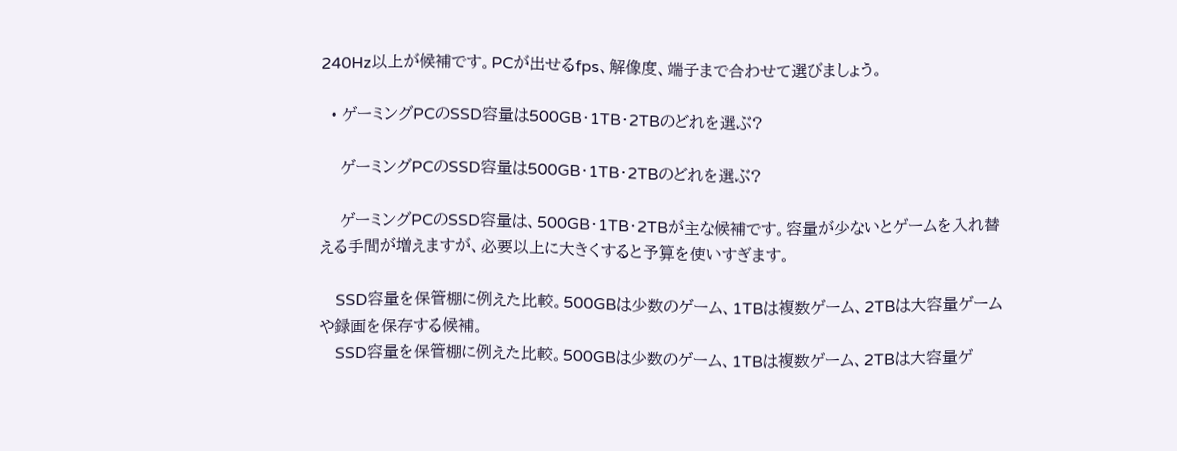240Hz以上が候補です。PCが出せるfps、解像度、端子まで合わせて選びましょう。

  • ゲーミングPCのSSD容量は500GB・1TB・2TBのどれを選ぶ?

    ゲーミングPCのSSD容量は500GB・1TB・2TBのどれを選ぶ?

    ゲーミングPCのSSD容量は、500GB・1TB・2TBが主な候補です。容量が少ないとゲームを入れ替える手間が増えますが、必要以上に大きくすると予算を使いすぎます。

    SSD容量を保管棚に例えた比較。500GBは少数のゲーム、1TBは複数ゲーム、2TBは大容量ゲームや録画を保存する候補。
    SSD容量を保管棚に例えた比較。500GBは少数のゲーム、1TBは複数ゲーム、2TBは大容量ゲ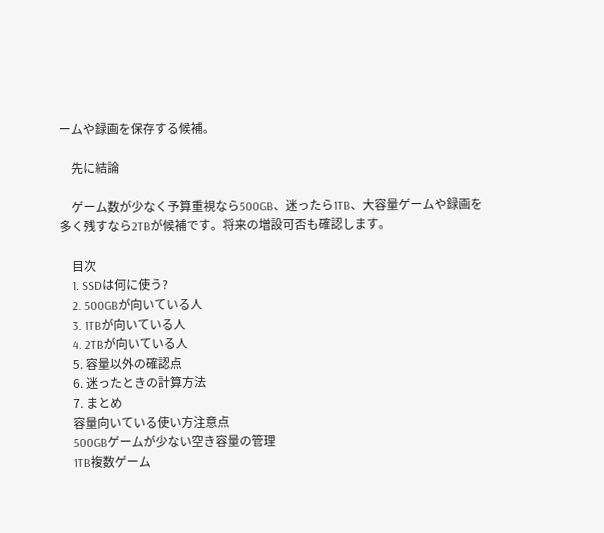ームや録画を保存する候補。

    先に結論

    ゲーム数が少なく予算重視なら500GB、迷ったら1TB、大容量ゲームや録画を多く残すなら2TBが候補です。将来の増設可否も確認します。

    目次
    1. SSDは何に使う?
    2. 500GBが向いている人
    3. 1TBが向いている人
    4. 2TBが向いている人
    5. 容量以外の確認点
    6. 迷ったときの計算方法
    7. まとめ
    容量向いている使い方注意点
    500GBゲームが少ない空き容量の管理
    1TB複数ゲーム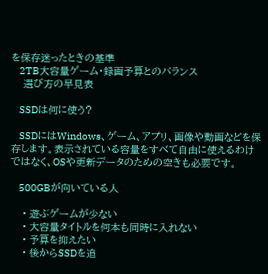を保存迷ったときの基準
    2TB大容量ゲーム・録画予算とのバランス
    選び方の早見表

    SSDは何に使う?

    SSDにはWindows、ゲーム、アプリ、画像や動画などを保存します。表示されている容量をすべて自由に使えるわけではなく、OSや更新データのための空きも必要です。

    500GBが向いている人

    • 遊ぶゲームが少ない
    • 大容量タイトルを何本も同時に入れない
    • 予算を抑えたい
    • 後からSSDを追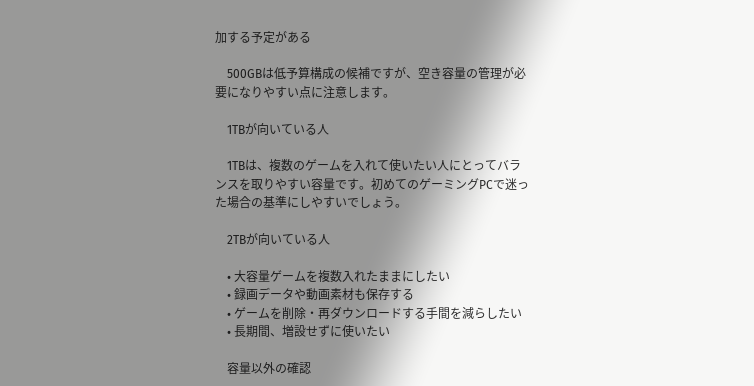加する予定がある

    500GBは低予算構成の候補ですが、空き容量の管理が必要になりやすい点に注意します。

    1TBが向いている人

    1TBは、複数のゲームを入れて使いたい人にとってバランスを取りやすい容量です。初めてのゲーミングPCで迷った場合の基準にしやすいでしょう。

    2TBが向いている人

    • 大容量ゲームを複数入れたままにしたい
    • 録画データや動画素材も保存する
    • ゲームを削除・再ダウンロードする手間を減らしたい
    • 長期間、増設せずに使いたい

    容量以外の確認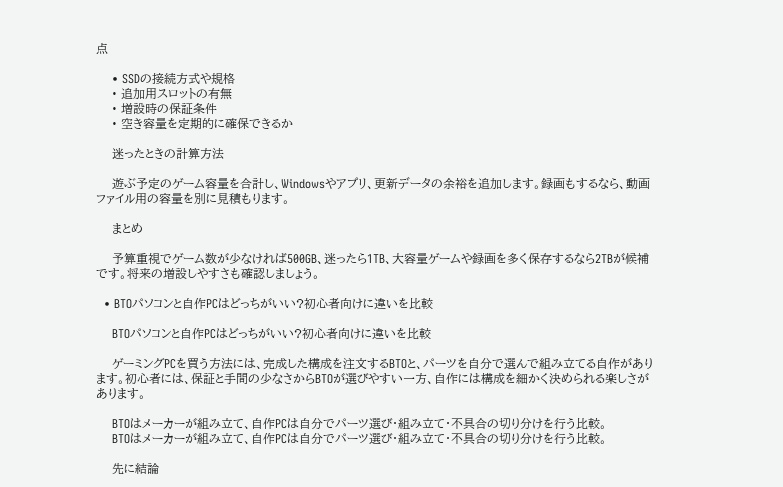点

    • SSDの接続方式や規格
    • 追加用スロットの有無
    • 増設時の保証条件
    • 空き容量を定期的に確保できるか

    迷ったときの計算方法

    遊ぶ予定のゲーム容量を合計し、Windowsやアプリ、更新データの余裕を追加します。録画もするなら、動画ファイル用の容量を別に見積もります。

    まとめ

    予算重視でゲーム数が少なければ500GB、迷ったら1TB、大容量ゲームや録画を多く保存するなら2TBが候補です。将来の増設しやすさも確認しましょう。

  • BTOパソコンと自作PCはどっちがいい?初心者向けに違いを比較

    BTOパソコンと自作PCはどっちがいい?初心者向けに違いを比較

    ゲーミングPCを買う方法には、完成した構成を注文するBTOと、パーツを自分で選んで組み立てる自作があります。初心者には、保証と手間の少なさからBTOが選びやすい一方、自作には構成を細かく決められる楽しさがあります。

    BTOはメーカーが組み立て、自作PCは自分でパーツ選び・組み立て・不具合の切り分けを行う比較。
    BTOはメーカーが組み立て、自作PCは自分でパーツ選び・組み立て・不具合の切り分けを行う比較。

    先に結論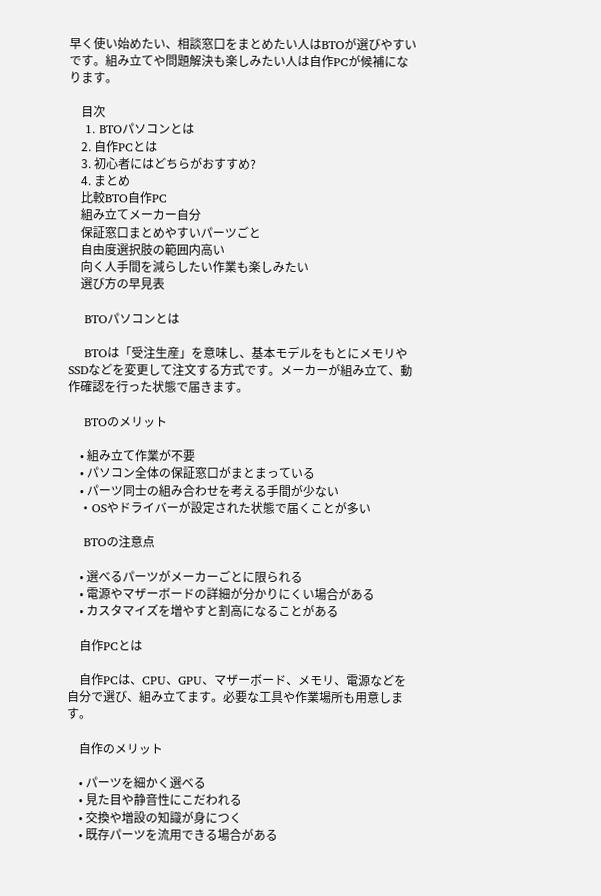早く使い始めたい、相談窓口をまとめたい人はBTOが選びやすいです。組み立てや問題解決も楽しみたい人は自作PCが候補になります。

    目次
    1. BTOパソコンとは
    2. 自作PCとは
    3. 初心者にはどちらがおすすめ?
    4. まとめ
    比較BTO自作PC
    組み立てメーカー自分
    保証窓口まとめやすいパーツごと
    自由度選択肢の範囲内高い
    向く人手間を減らしたい作業も楽しみたい
    選び方の早見表

    BTOパソコンとは

    BTOは「受注生産」を意味し、基本モデルをもとにメモリやSSDなどを変更して注文する方式です。メーカーが組み立て、動作確認を行った状態で届きます。

    BTOのメリット

    • 組み立て作業が不要
    • パソコン全体の保証窓口がまとまっている
    • パーツ同士の組み合わせを考える手間が少ない
    • OSやドライバーが設定された状態で届くことが多い

    BTOの注意点

    • 選べるパーツがメーカーごとに限られる
    • 電源やマザーボードの詳細が分かりにくい場合がある
    • カスタマイズを増やすと割高になることがある

    自作PCとは

    自作PCは、CPU、GPU、マザーボード、メモリ、電源などを自分で選び、組み立てます。必要な工具や作業場所も用意します。

    自作のメリット

    • パーツを細かく選べる
    • 見た目や静音性にこだわれる
    • 交換や増設の知識が身につく
    • 既存パーツを流用できる場合がある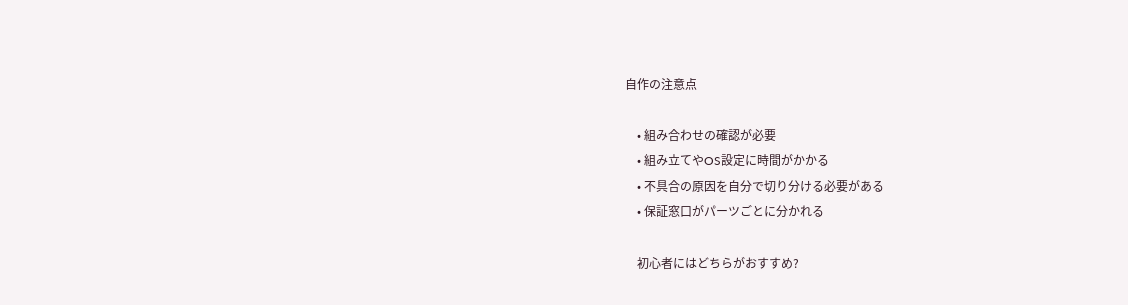自作の注意点

    • 組み合わせの確認が必要
    • 組み立てやOS設定に時間がかかる
    • 不具合の原因を自分で切り分ける必要がある
    • 保証窓口がパーツごとに分かれる

    初心者にはどちらがおすすめ?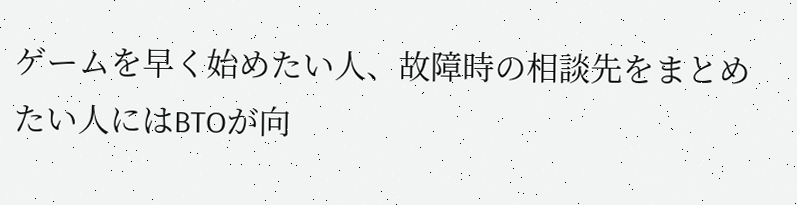ゲームを早く始めたい人、故障時の相談先をまとめたい人にはBTOが向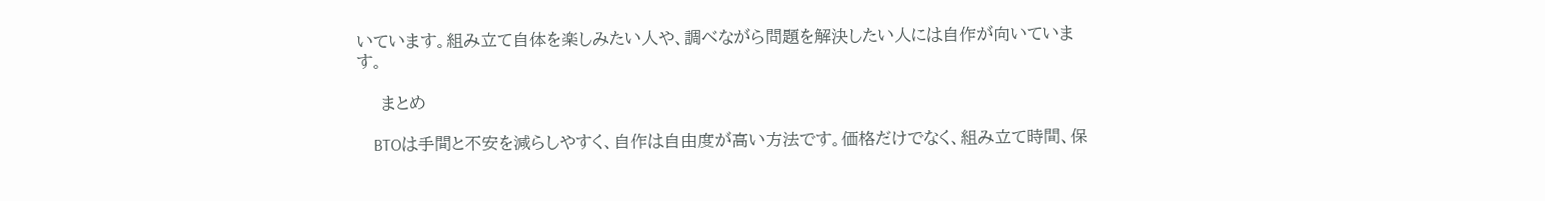いています。組み立て自体を楽しみたい人や、調べながら問題を解決したい人には自作が向いています。

    まとめ

    BTOは手間と不安を減らしやすく、自作は自由度が高い方法です。価格だけでなく、組み立て時間、保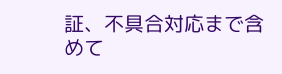証、不具合対応まで含めて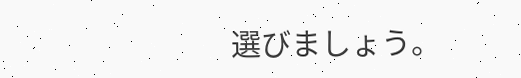選びましょう。